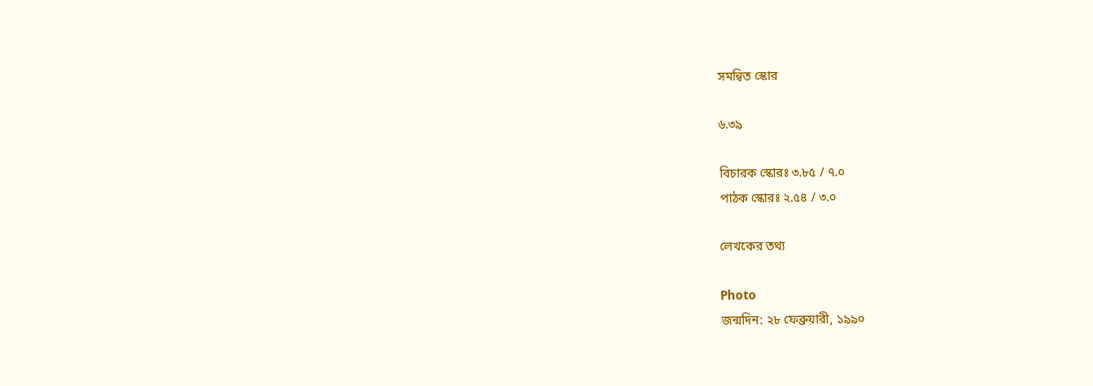সমন্বিত স্কোর

৬.৩৯

বিচারক স্কোরঃ ৩.৮৫ / ৭.০
পাঠক স্কোরঃ ২.৫৪ / ৩.০

লেখকের তথ্য

Photo
জন্মদিন: ২৮ ফেব্রুয়ারী, ১৯৯০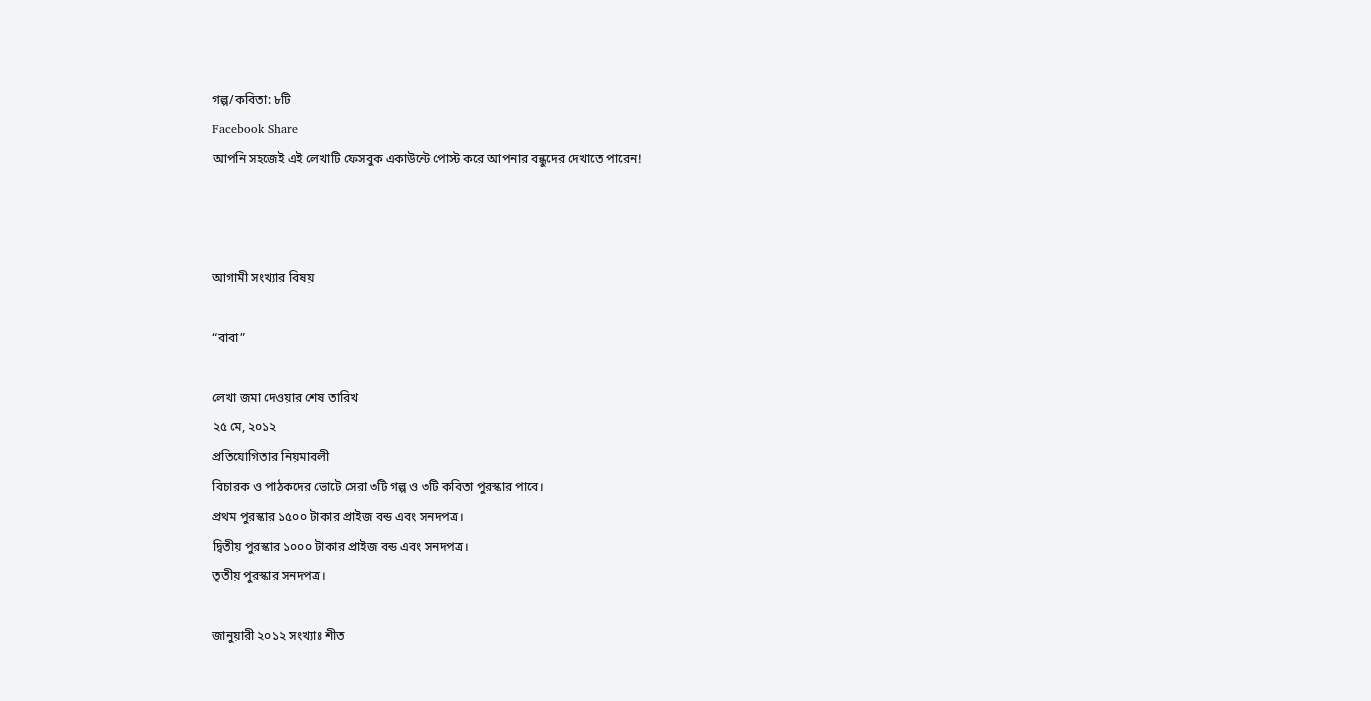গল্প/কবিতা: ৮টি
Facebook Share
আপনি সহজেই এই লেখাটি ফেসবুক একাউন্টে পোস্ট করে আপনার বন্ধুদের দেখাতে পারেন!



আগামী সংখ্যার বিষয়

“বাবা”

লেখা জমা দেওয়ার শেষ তারিখ
২৫ মে, ২০১২
প্রতিযোগিতার নিয়মাবলী
বিচারক ও পাঠকদের ভোটে সেরা ৩টি গল্প ও ৩টি কবিতা পুরস্কার পাবে।
প্রথম পুরস্কার ১৫০০ টাকার প্রাইজ বন্ড এবং সনদপত্র।
দ্বিতীয় পুরস্কার ১০০০ টাকার প্রাইজ বন্ড এবং সনদপত্র।
তৃতীয় পুরস্কার সনদপত্র।

জানুয়ারী ২০১২ সংখ্যাঃ শীত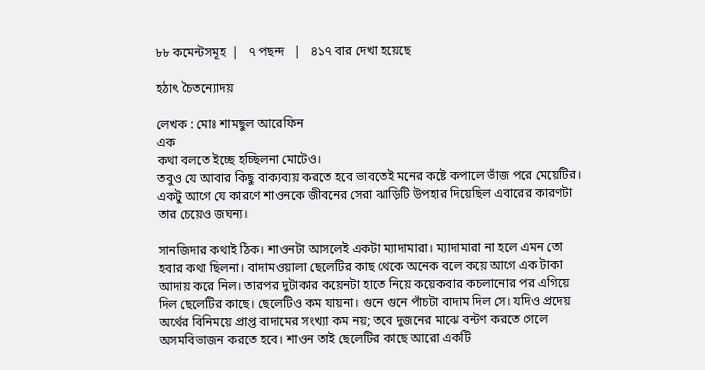৮৮ কমেন্টসমূহ  |   ৭ পছন্দ   |   ৪১৭ বার দেখা হয়েছে

হঠাৎ চৈতন্যোদয়

লেখক : মোঃ শামছুল আরেফিন
এক
কথা বলতে ইচ্ছে হচ্ছিলনা মোটেও।
তবুও যে আবার কিছু বাক্যব্যয় করতে হবে ভাবতেই মনের কষ্টে কপালে ভাঁজ পরে মেয়েটির। একটু আগে যে কারণে শাওনকে জীবনের সেরা ঝাড়িটি উপহার দিয়েছিল এবারের কারণটা তার চেয়েও জঘন্য।

সানজিদার কথাই ঠিক। শাওনটা আসলেই একটা ম্যাদামারা। ম্যাদামারা না হলে এমন তো হবার কথা ছিলনা। বাদামওয়ালা ছেলেটির কাছ থেকে অনেক বলে কয়ে আগে এক টাকা আদায় করে নিল। তারপর দুটাকার কয়েনটা হাতে নিয়ে কয়েকবার কচলানোর পর এগিয়ে দিল ছেলেটির কাছে। ছেলেটিও কম যায়না। গুনে গুনে পাঁচটা বাদাম দিল সে। যদিও প্রদেয় অর্থের বিনিময়ে প্রাপ্ত বাদামের সংখ্যা কম নয়; তবে দুজনের মাঝে বন্টণ করতে গেলে অসমবিভাজন করতে হবে। শাওন তাই ছেলেটির কাছে আরো একটি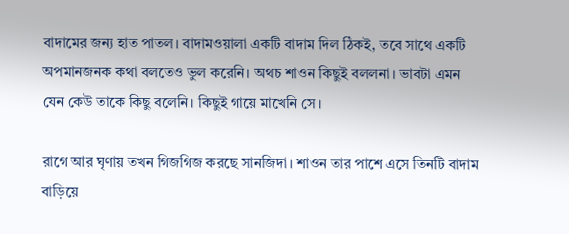বাদামের জন্য হাত পাতল। বাদামওয়ালা একটি বাদাম দিল ঠিকই, তবে সাথে একটি অপমানজনক কথা বলতেও ভুল করেনি। অথচ শাওন কিছুই বললনা। ভাবটা এমন যেন কেউ তাকে কিছু বলেনি। কিছুই গায়ে মাখেনি সে।

রাগে আর ঘৃণায় তখন গিজগিজ করছে সানজিদা। শাওন তার পাশে এসে তিনটি বাদাম বাড়িয়ে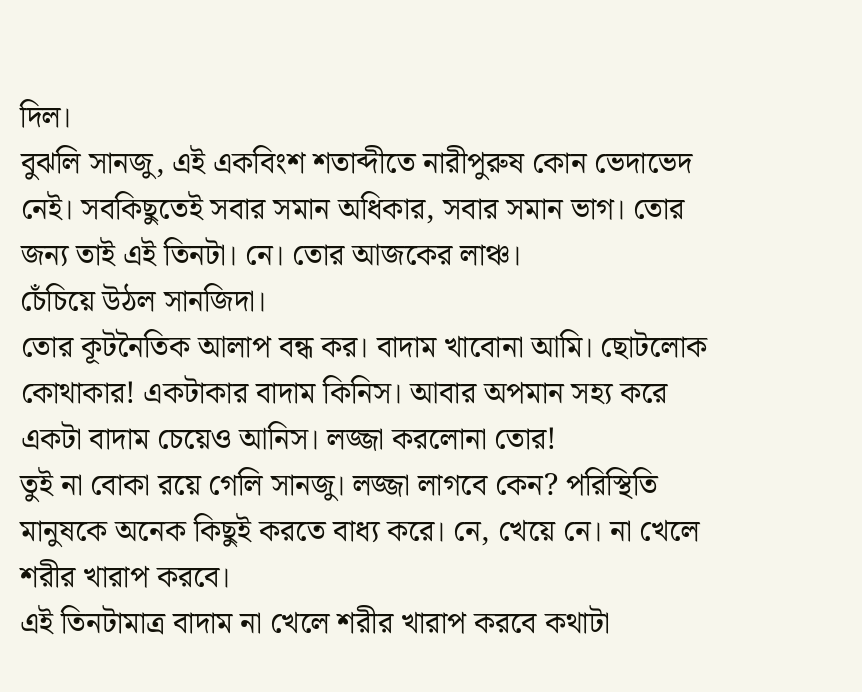দিল।
বুঝলি সানজু, এই একবিংশ শতাব্দীতে নারীপুরুষ কোন ভেদাভেদ নেই। সবকিছুতেই সবার সমান অধিকার, সবার সমান ভাগ। তোর জন্য তাই এই তিনটা। নে। তোর আজকের লাঞ্চ।
চেঁচিয়ে উঠল সানজিদা।
তোর কূটনৈতিক আলাপ বন্ধ কর। বাদাম খাবোনা আমি। ছোটলোক কোথাকার! একটাকার বাদাম কিনিস। আবার অপমান সহ্য করে একটা বাদাম চেয়েও আনিস। লজ্জা করলোনা তোর!
তুই না বোকা রয়ে গেলি সানজু। লজ্জা লাগবে কেন? পরিস্থিতি মানুষকে অনেক কিছুই করতে বাধ্য করে। নে, খেয়ে নে। না খেলে শরীর খারাপ করবে।
এই তিনটামাত্র বাদাম না খেলে শরীর খারাপ করবে কথাটা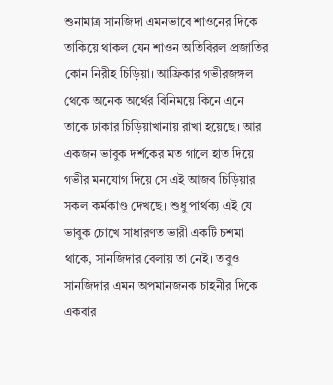শুনামাত্র সানজিদা এমনভাবে শাওনের দিকে তাকিয়ে থাকল যেন শাওন অতিবিরল প্রজাতির কোন নিরীহ চিড়িয়া। আফ্রিকার গভীরজঙ্গল থেকে অনেক অর্থের বিনিময়ে কিনে এনে তাকে ঢাকার চিড়িয়াখানায় রাখা হয়েছে। আর একজন ভাবুক দর্শকের মত গালে হাত দিয়ে গভীর মনযোগ দিয়ে সে এই আজব চিড়িয়ার সকল কর্মকাণ্ড দেখছে। শুধু পার্থক্য এই যে ভাবুক চোখে সাধারণত ভারী একটি চশমা থাকে, সানজিদার বেলায় তা নেই। তবুও সানজিদার এমন অপমানজনক চাহনীর দিকে একবার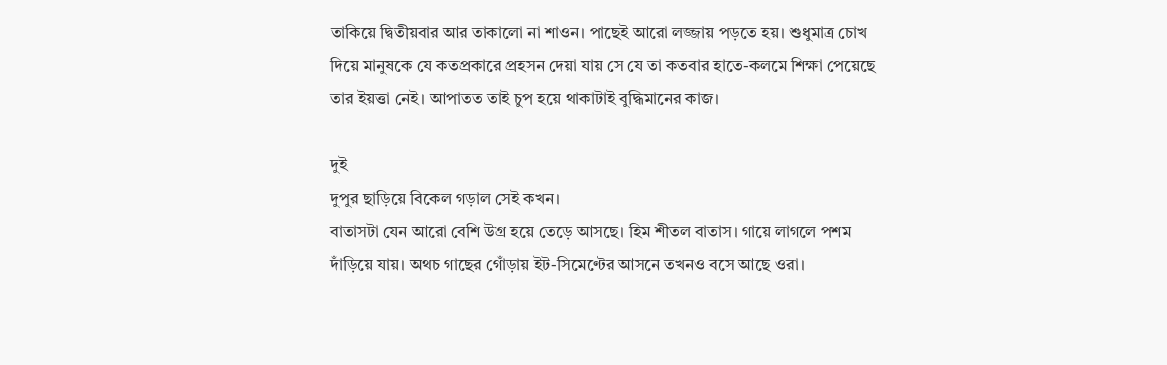তাকিয়ে দ্বিতীয়বার আর তাকালো না শাওন। পাছেই আরো লজ্জায় পড়তে হয়। শুধুমাত্র চোখ দিয়ে মানুষকে যে কতপ্রকারে প্রহসন দেয়া যায় সে যে তা কতবার হাতে-কলমে শিক্ষা পেয়েছে তার ইয়ত্তা নেই। আপাতত তাই চুপ হয়ে থাকাটাই বুদ্ধিমানের কাজ।

দুই
দুপুর ছাড়িয়ে বিকেল গড়াল সেই কখন।
বাতাসটা যেন আরো বেশি উগ্র হয়ে তেড়ে আসছে। হিম শীতল বাতাস। গায়ে লাগলে পশম দাঁড়িয়ে যায়। অথচ গাছের গোঁড়ায় ইট-সিমেণ্টের আসনে তখনও বসে আছে ওরা।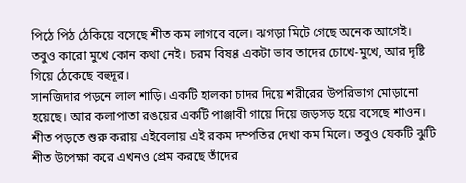পিঠে পিঠ ঠেকিয়ে বসেছে শীত কম লাগবে বলে। ঝগড়া মিটে গেছে অনেক আগেই। তবুও কারো মুখে কোন কথা নেই। চরম বিষণ্ণ একটা ভাব তাদের চোখে-মুখে, আর দৃষ্টি গিয়ে ঠেকেছে বহুদূর।
সানজিদার পড়নে লাল শাড়ি। একটি হালকা চাদর দিয়ে শরীরের উপরিভাগ মোড়ানো হয়েছে। আর কলাপাতা রঙয়ের একটি পাঞ্জাবী গায়ে দিয়ে জড়সড় হয়ে বসেছে শাওন। শীত পড়তে শুরু করায় এইবেলায় এই রকম দম্পতির দেখা কম মিলে। তবুও যেকটি ঝুটি শীত উপেক্ষা করে এখনও প্রেম করছে তাঁদের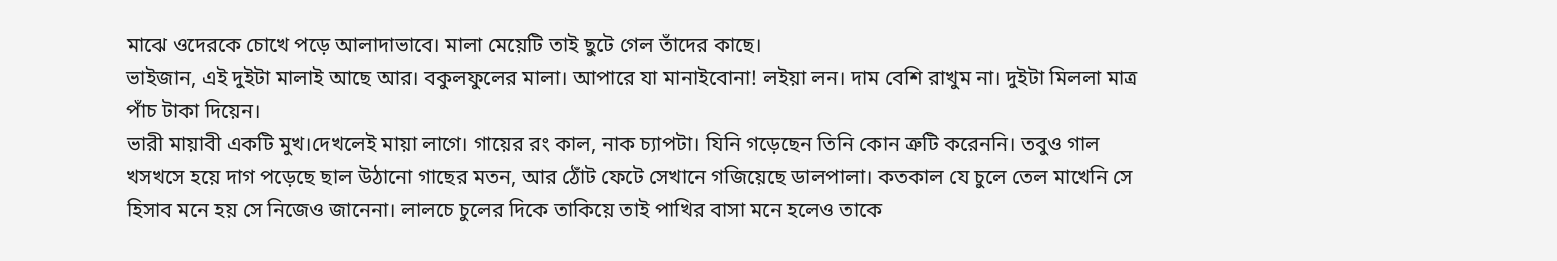মাঝে ওদেরকে চোখে পড়ে আলাদাভাবে। মালা মেয়েটি তাই ছুটে গেল তাঁদের কাছে।
ভাইজান, এই দুইটা মালাই আছে আর। বকুলফুলের মালা। আপারে যা মানাইবোনা! লইয়া লন। দাম বেশি রাখুম না। দুইটা মিললা মাত্র পাঁচ টাকা দিয়েন।
ভারী মায়াবী একটি মুখ।দেখলেই মায়া লাগে। গায়ের রং কাল, নাক চ্যাপটা। যিনি গড়েছেন তিনি কোন ত্রুটি করেননি। তবুও গাল খসখসে হয়ে দাগ পড়েছে ছাল উঠানো গাছের মতন, আর ঠোঁট ফেটে সেখানে গজিয়েছে ডালপালা। কতকাল যে চুলে তেল মাখেনি সে হিসাব মনে হয় সে নিজেও জানেনা। লালচে চুলের দিকে তাকিয়ে তাই পাখির বাসা মনে হলেও তাকে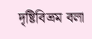দৃষ্টিবিভ্রম বলা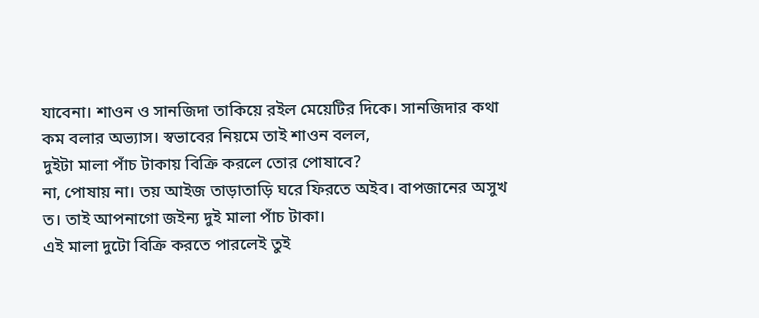যাবেনা। শাওন ও সানজিদা তাকিয়ে রইল মেয়েটির দিকে। সানজিদার কথা কম বলার অভ্যাস। স্বভাবের নিয়মে তাই শাওন বলল,
দুইটা মালা পাঁচ টাকায় বিক্রি করলে তোর পোষাবে?
না, পোষায় না। তয় আইজ তাড়াতাড়ি ঘরে ফিরতে অইব। বাপজানের অসুখ ত। তাই আপনাগো জইন্য দুই মালা পাঁচ টাকা।
এই মালা দুটো বিক্রি করতে পারলেই তুই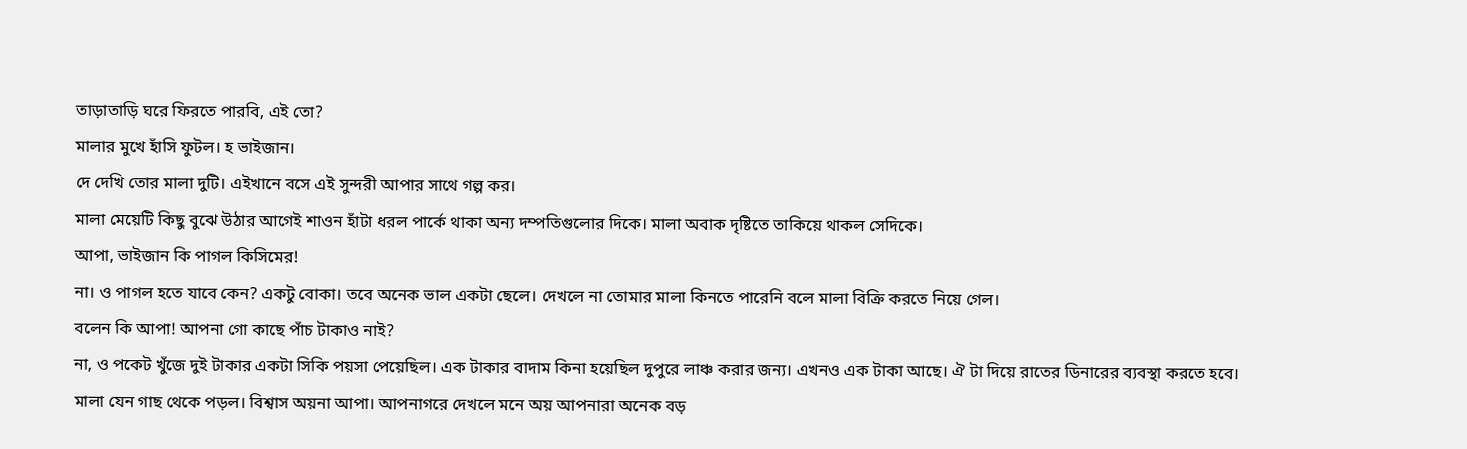তাড়াতাড়ি ঘরে ফিরতে পারবি, এই তো?
মালার মুখে হাঁসি ফুটল। হ ভাইজান।
দে দেখি তোর মালা দুটি। এইখানে বসে এই সুন্দরী আপার সাথে গল্প কর।
মালা মেয়েটি কিছু বুঝে উঠার আগেই শাওন হাঁটা ধরল পার্কে থাকা অন্য দম্পতিগুলোর দিকে। মালা অবাক দৃষ্টিতে তাকিয়ে থাকল সেদিকে।
আপা, ভাইজান কি পাগল কিসিমের!
না। ও পাগল হতে যাবে কেন? একটু বোকা। তবে অনেক ভাল একটা ছেলে। দেখলে না তোমার মালা কিনতে পারেনি বলে মালা বিক্রি করতে নিয়ে গেল।
বলেন কি আপা! আপনা গো কাছে পাঁচ টাকাও নাই?
না, ও পকেট খুঁজে দুই টাকার একটা সিকি পয়সা পেয়েছিল। এক টাকার বাদাম কিনা হয়েছিল দুপুরে লাঞ্চ করার জন্য। এখনও এক টাকা আছে। ঐ টা দিয়ে রাতের ডিনারের ব্যবস্থা করতে হবে।
মালা যেন গাছ থেকে পড়ল। বিশ্বাস অয়না আপা। আপনাগরে দেখলে মনে অয় আপনারা অনেক বড়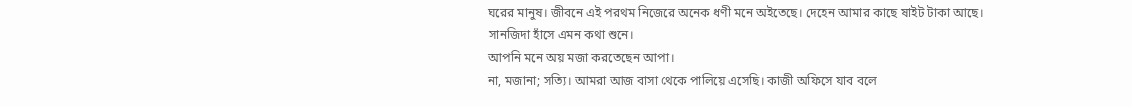ঘরের মানুষ। জীবনে এই পরথম নিজেরে অনেক ধণী মনে অইতেছে। দেহেন আমার কাছে ষাইট টাকা আছে।
সানজিদা হাঁসে এমন কথা শুনে।
আপনি মনে অয় মজা করতেছেন আপা।
না, মজানা; সত্যি। আমরা আজ বাসা থেকে পালিয়ে এসেছি। কাজী অফিসে যাব বলে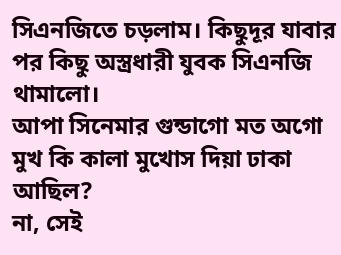সিএনজিতে চড়লাম। কিছুদূর যাবার পর কিছু অস্ত্রধারী যুবক সিএনজি থামালো।
আপা সিনেমার গুন্ডাগো মত অগো মুখ কি কালা মুখোস দিয়া ঢাকা আছিল?
না, সেই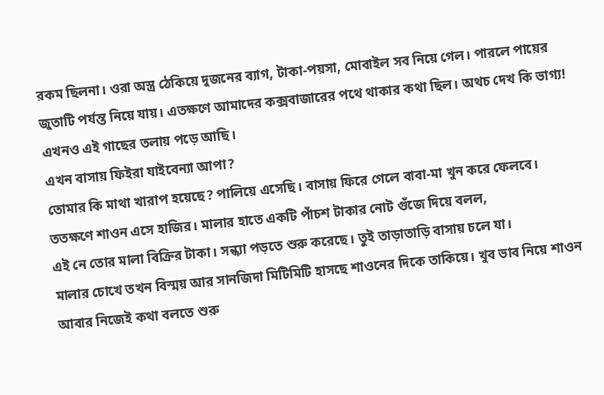রকম ছিলনা। ওরা অস্ত্র ঠেকিয়ে দুজনের ব্যাগ, টাকা-পয়সা, মোবাইল সব নিয়ে গেল। পারলে পায়ের জুতাটি পর্যন্ত নিয়ে যায়। এতক্ষণে আমাদের কক্সবাজারের পথে থাকার কথা ছিল। অথচ দেখ কি ভাগ্য! এখনও এই গাছের তলায় পড়ে আছি।
এখন বাসায় ফিইরা যাইবেন্যা আপা?
তোমার কি মাথা খারাপ হয়েছে? পালিয়ে এসেছি। বাসায় ফিরে গেলে বাবা-মা খুন করে ফেলবে।
ততক্ষণে শাওন এসে হাজির। মালার হাতে একটি পাঁচশ টাকার নোট গুঁজে দিয়ে বলল,
এই নে তোর মালা বিক্রির টাকা। সন্ধ্যা পড়তে শুরু করেছে। তুই তাড়াতাড়ি বাসায় চলে যা।
মালার চোখে তখন বিস্ময় আর সানজিদা মিটিমিটি হাসছে শাওনের দিকে তাকিয়ে। খুব ভাব নিয়ে শাওন আবার নিজেই কথা বলতে শুরু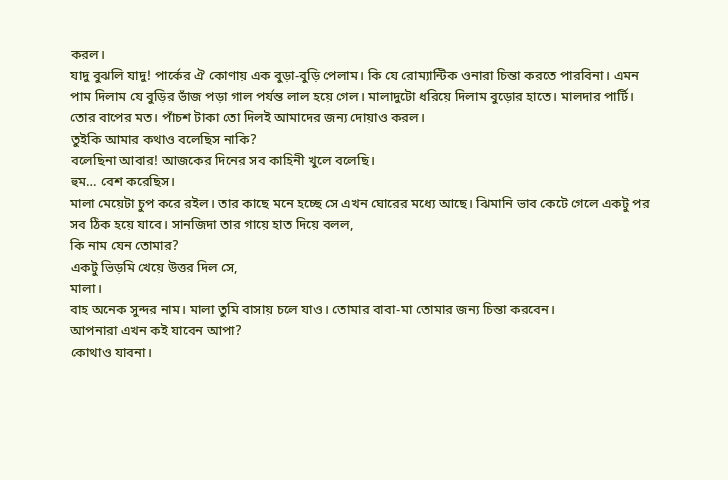করল।
যাদু বুঝলি যাদু! পার্কের ঐ কোণায় এক বুড়া-বুড়ি পেলাম। কি যে রোম্যান্টিক ওনারা চিন্তা করতে পারবিনা। এমন পাম দিলাম যে বুড়ির ভাঁজ পড়া গাল পর্যন্ত লাল হয়ে গেল। মালাদুটো ধরিয়ে দিলাম বুড়োর হাতে। মালদার পার্টি। তোর বাপের মত। পাঁচশ টাকা তো দিলই আমাদের জন্য দোয়াও করল।
তুইকি আমার কথাও বলেছিস নাকি?
বলেছিনা আবার! আজকের দিনের সব কাহিনী খুলে বলেছি।
হুম… বেশ করেছিস।
মালা মেয়েটা চুপ করে রইল। তার কাছে মনে হচ্ছে সে এখন ঘোরের মধ্যে আছে। ঝিমানি ভাব কেটে গেলে একটু পর সব ঠিক হয়ে যাবে। সানজিদা তার গায়ে হাত দিয়ে বলল,
কি নাম যেন তোমার?
একটু ভিড়মি খেয়ে উত্তর দিল সে,
মালা।
বাহ অনেক সুন্দর নাম। মালা তুমি বাসায় চলে যাও। তোমার বাবা-মা তোমার জন্য চিন্তা করবেন।
আপনারা এখন কই যাবেন আপা?
কোথাও যাবনা।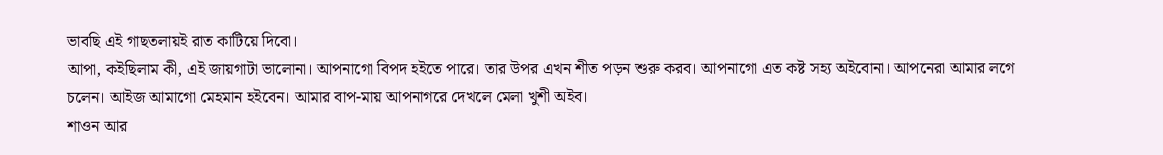ভাবছি এই গাছতলায়ই রাত কাটিয়ে দিবো।
আপা, কইছিলাম কী, এই জায়গাটা ভালোনা। আপনাগো বিপদ হইতে পারে। তার উপর এখন শীত পড়ন শুরু করব। আপনাগো এত কষ্ট সহ্য অইবোনা। আপনেরা আমার লগে চলেন। আইজ আমাগো মেহমান হইবেন। আমার বাপ-মায় আপনাগরে দেখলে মেলা খুশী অইব।
শাওন আর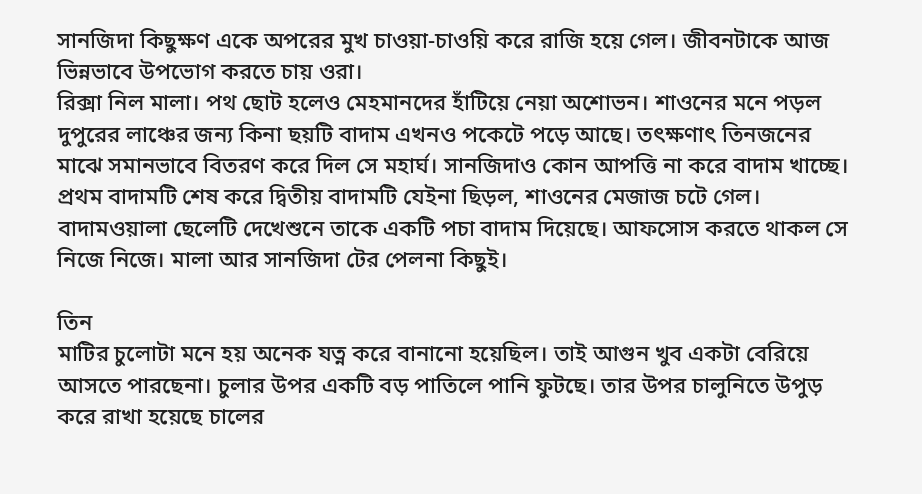সানজিদা কিছুক্ষণ একে অপরের মুখ চাওয়া-চাওয়ি করে রাজি হয়ে গেল। জীবনটাকে আজ ভিন্নভাবে উপভোগ করতে চায় ওরা।
রিক্সা নিল মালা। পথ ছোট হলেও মেহমানদের হাঁটিয়ে নেয়া অশোভন। শাওনের মনে পড়ল দুপুরের লাঞ্চের জন্য কিনা ছয়টি বাদাম এখনও পকেটে পড়ে আছে। তৎক্ষণাৎ তিনজনের মাঝে সমানভাবে বিতরণ করে দিল সে মহার্ঘ। সানজিদাও কোন আপত্তি না করে বাদাম খাচ্ছে। প্রথম বাদামটি শেষ করে দ্বিতীয় বাদামটি যেইনা ছিড়ল, শাওনের মেজাজ চটে গেল। বাদামওয়ালা ছেলেটি দেখেশুনে তাকে একটি পচা বাদাম দিয়েছে। আফসোস করতে থাকল সে নিজে নিজে। মালা আর সানজিদা টের পেলনা কিছুই।

তিন
মাটির চুলোটা মনে হয় অনেক যত্ন করে বানানো হয়েছিল। তাই আগুন খুব একটা বেরিয়ে আসতে পারছেনা। চুলার উপর একটি বড় পাতিলে পানি ফুটছে। তার উপর চালুনিতে উপুড় করে রাখা হয়েছে চালের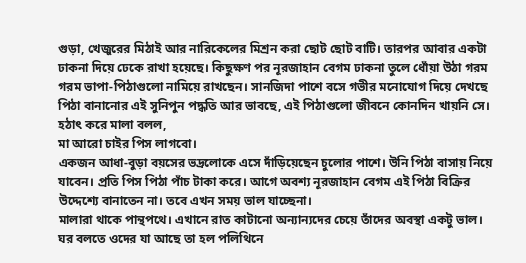গুড়া, খেজুরের মিঠাই আর নারিকেলের মিশ্রন করা ছোট ছোট বাটি। তারপর আবার একটা ঢাকনা দিয়ে ঢেকে রাখা হয়েছে। কিছুক্ষণ পর নূরজাহান বেগম ঢাকনা তুলে ধোঁয়া উঠা গরম গরম ভাপা-পিঠাগুলো নামিয়ে রাখছেন। সানজিদা পাশে বসে গভীর মনোযোগ দিয়ে দেখছে পিঠা বানানোর এই সুনিপুন পদ্ধতি আর ভাবছে, এই পিঠাগুলো জীবনে কোনদিন খায়নি সে। হঠাৎ করে মালা বলল,
মা আরো চাইর পিস লাগবো।
একজন আধা-বুড়া বয়সের ভদ্রলোকে এসে দাঁড়িয়েছেন চুলোর পাশে। উনি পিঠা বাসায় নিয়ে যাবেন। প্রতি পিস পিঠা পাঁচ টাকা করে। আগে অবশ্য নূরজাহান বেগম এই পিঠা বিক্রির উদ্দেশ্যে বানাতেন না। তবে এখন সময় ভাল যাচ্ছেনা।
মালারা থাকে পান্থপথে। এখানে রাত কাটানো অন্যান্যদের চেয়ে তাঁদের অবস্থা একটু ভাল। ঘর বলতে ওদের যা আছে তা হল পলিথিনে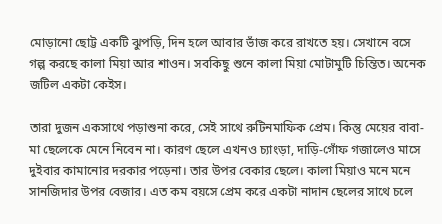মোড়ানো ছোট্ট একটি ঝুপড়ি, দিন হলে আবার ভাঁজ করে রাখতে হয়। সেখানে বসে গল্প করছে কালা মিয়া আর শাওন। সবকিছু শুনে কালা মিয়া মোটামুটি চিন্তিত। অনেক জটিল একটা কেইস।

তারা দুজন একসাথে পড়াশুনা করে, সেই সাথে রুটিনমাফিক প্রেম। কিন্তু মেয়ের বাবা-মা ছেলেকে মেনে নিবেন না। কারণ ছেলে এখনও চ্যাংড়া, দাড়ি-গোঁফ গজালেও মাসে দুইবার কামানোর দরকার পড়েনা। তার উপর বেকার ছেলে। কালা মিয়াও মনে মনে সানজিদার উপর বেজার। এত কম বয়সে প্রেম করে একটা নাদান ছেলের সাথে চলে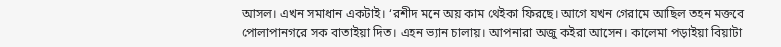আসল। এখন সমাধান একটাই। ‘রশীদ মনে অয় কাম থেইকা ফিরছে। আগে যখন গেরামে আছিল তহন মক্তবে পোলাপানগরে সক বাতাইয়া দিত। এহন ভ্যান চালায়। আপনারা অজু কইরা আসেন। কালেমা পড়াইয়া বিয়াটা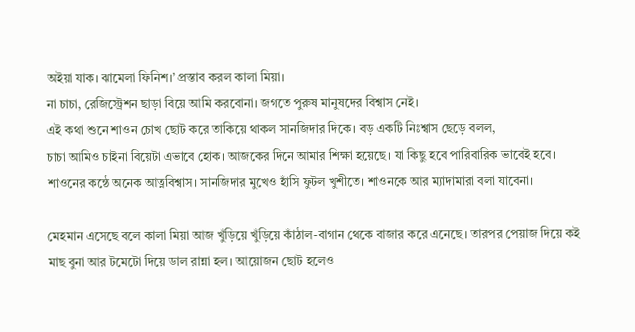অইয়া যাক। ঝামেলা ফিনিশ।’ প্রস্তাব করল কালা মিয়া।
না চাচা, রেজিস্ট্রেশন ছাড়া বিয়ে আমি করবোনা। জগতে পুরুষ মানুষদের বিশ্বাস নেই।
এই কথা শুনে শাওন চোখ ছোট করে তাকিয়ে থাকল সানজিদার দিকে। বড় একটি নিঃশ্বাস ছেড়ে বলল,
চাচা আমিও চাইনা বিয়েটা এভাবে হোক। আজকের দিনে আমার শিক্ষা হয়েছে। যা কিছু হবে পারিবারিক ভাবেই হবে। শাওনের কন্ঠে অনেক আত্নবিশ্বাস। সানজিদার মুখেও হাঁসি ফুটল খুশীতে। শাওনকে আর ম্যাদামারা বলা যাবেনা।

মেহমান এসেছে বলে কালা মিয়া আজ খুঁড়িয়ে খুঁড়িয়ে কাঁঠাল-বাগান থেকে বাজার করে এনেছে। তারপর পেয়াজ দিয়ে কই মাছ বুনা আর টমেটো দিয়ে ডাল রান্না হল। আয়োজন ছোট হলেও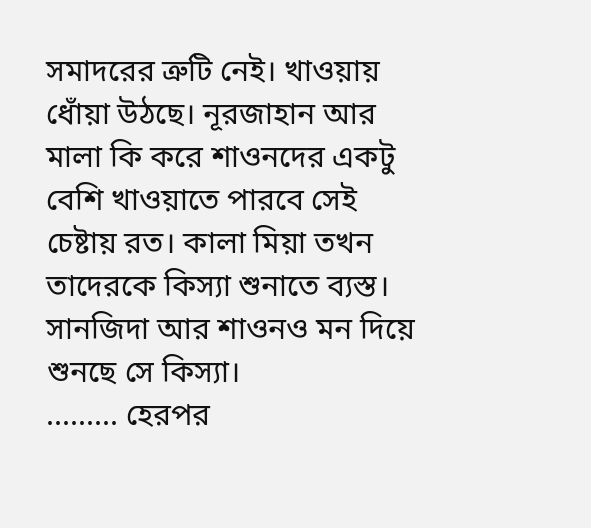সমাদরের ত্রুটি নেই। খাওয়ায় ধোঁয়া উঠছে। নূরজাহান আর মালা কি করে শাওনদের একটু বেশি খাওয়াতে পারবে সেই চেষ্টায় রত। কালা মিয়া তখন তাদেরকে কিস্যা শুনাতে ব্যস্ত। সানজিদা আর শাওনও মন দিয়ে শুনছে সে কিস্যা।
......... হেরপর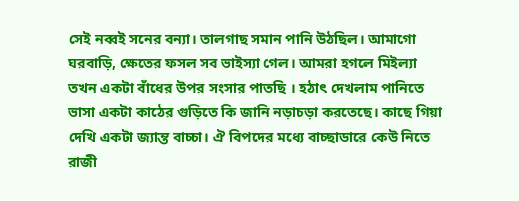সেই নব্বই সনের বন্যা। তালগাছ সমান পানি উঠছিল। আমাগো ঘরবাড়ি, ক্ষেতের ফসল সব ভাইস্যা গেল। আমরা হগলে মিইল্যা তখন একটা বাঁধের উপর সংসার পাতছি । হঠাৎ দেখলাম পানিতে ভাসা একটা কাঠের গুড়িতে কি জানি নড়াচড়া করতেছে। কাছে গিয়া দেখি একটা জ্যান্ত বাচ্চা। ঐ বিপদের মধ্যে বাচ্ছাডারে কেউ নিতে রাজী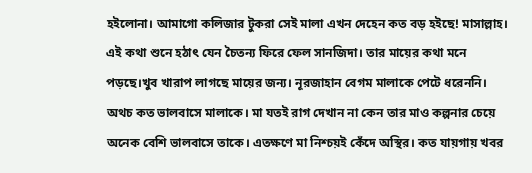হইলোনা। আমাগো কলিজার টুকরা সেই মালা এখন দেহেন কত বড় হইছে! মাসাল্লাহ।
এই কথা শুনে হঠাৎ যেন চৈতন্য ফিরে ফেল সানজিদা। তার মায়ের কথা মনে পড়ছে।খুব খারাপ লাগছে মায়ের জন্য। নূরজাহান বেগম মালাকে পেটে ধরেননি। অথচ কত ভালবাসে মালাকে। মা যতই রাগ দেখান না কেন তার মাও কল্পনার চেয়ে অনেক বেশি ভালবাসে তাকে। এতক্ষণে মা নিশ্চয়ই কেঁদে অস্থির। কত যায়গায় খবর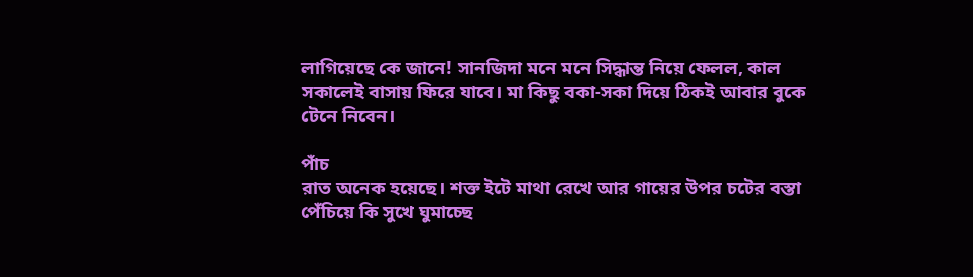লাগিয়েছে কে জানে! সানজিদা মনে মনে সিদ্ধান্ত নিয়ে ফেলল, কাল সকালেই বাসায় ফিরে যাবে। মা কিছু বকা-সকা দিয়ে ঠিকই আবার বুকে টেনে নিবেন।

পাঁচ
রাত অনেক হয়েছে। শক্ত ইটে মাথা রেখে আর গায়ের উপর চটের বস্তা পেঁচিয়ে কি সুখে ঘুমাচ্ছে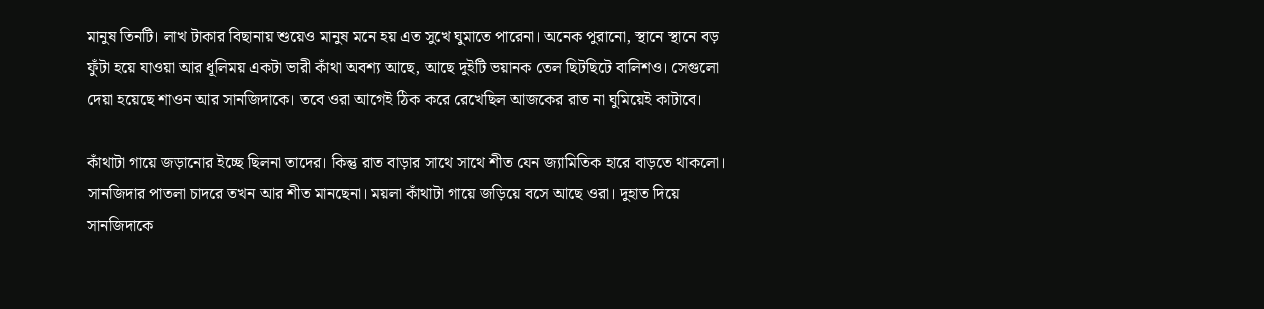মানুষ তিনটি। লাখ টাকার বিছানায় শুয়েও মানুষ মনে হয় এত সুখে ঘুমাতে পারেনা। অনেক পুরানো, স্থানে স্থানে বড় ফুঁটা হয়ে যাওয়া আর ধূলিময় একটা ভারী কাঁথা অবশ্য আছে, আছে দুইটি ভয়ানক তেল ছিটছিটে বালিশও। সেগুলো দেয়া হয়েছে শাওন আর সানজিদাকে। তবে ওরা আগেই ঠিক করে রেখেছিল আজকের রাত না ঘুমিয়েই কাটাবে।

কাঁথাটা গায়ে জড়ানোর ইচ্ছে ছিলনা তাদের। কিন্তু রাত বাড়ার সাথে সাথে শীত যেন জ্যামিতিক হারে বাড়তে থাকলো। সানজিদার পাতলা চাদরে তখন আর শীত মানছেনা। ময়লা কাঁথাটা গায়ে জড়িয়ে বসে আছে ওরা। দুহাত দিয়ে সানজিদাকে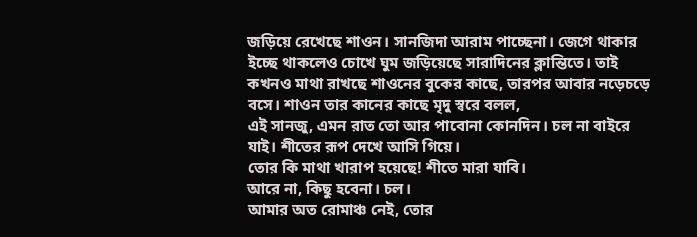জড়িয়ে রেখেছে শাওন। সানজিদা আরাম পাচ্ছেনা। জেগে থাকার ইচ্ছে থাকলেও চোখে ঘুম জড়িয়েছে সারাদিনের ক্লান্তিতে। তাই কখনও মাথা রাখছে শাওনের বুকের কাছে, তারপর আবার নড়েচড়ে বসে। শাওন তার কানের কাছে মৃদু স্বরে বলল,
এই সানজু, এমন রাত তো আর পাবোনা কোনদিন। চল না বাইরে যাই। শীতের রূপ দেখে আসি গিয়ে।
তোর কি মাথা খারাপ হয়েছে! শীতে মারা যাবি।
আরে না, কিছু হবেনা। চল।
আমার অত রোমাঞ্চ নেই, তোর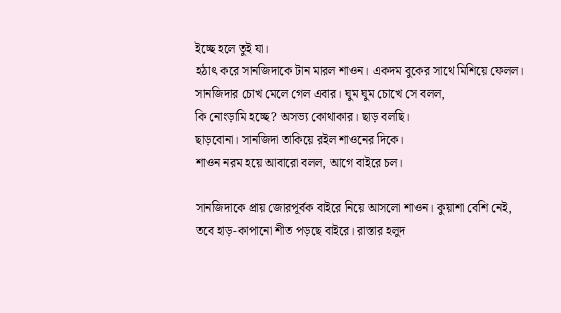ইচ্ছে হলে তুই যা।
হঠাৎ করে সানজিদাকে টান মারল শাওন। একদম বুকের সাথে মিশিয়ে ফেলল। সানজিদার চোখ মেলে গেল এবার। ঘুম ঘুম চোখে সে বলল,
কি নোংড়ামি হচ্ছে? অসভ্য কোথাকার। ছাড় বলছি।
ছাড়বোনা। সানজিদা তাকিয়ে রইল শাওনের দিকে।
শাওন নরম হয়ে আবারো বলল, আগে বাইরে চল।

সানজিদাকে প্রায় জোরপূর্বক বাইরে নিয়ে আসলো শাওন। কুয়াশা বেশি নেই, তবে হাড়-কাপানো শীত পড়ছে বাইরে। রাস্তার হলুদ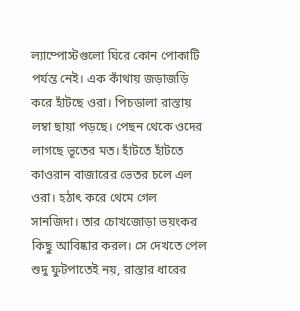ল্যাম্পোস্টগুলো ঘিরে কোন পোকাটি পর্যন্ত নেই। এক কাঁথায় জড়াজড়ি করে হাঁটছে ওরা। পিচডালা রাস্তায় লম্বা ছায়া পড়ছে। পেছন থেকে ওদের লাগছে ভূতের মত। হাঁটতে হাঁটতে কাওরান বাজারের ভেতর চলে এল ওরা। হঠাৎ করে থেমে গেল সানজিদা। তার চোখজোড়া ভয়ংকর কিছু আবিষ্কার করল। সে দেখতে পেল শুদু ফুটপাতেই নয়, রাস্তার ধারের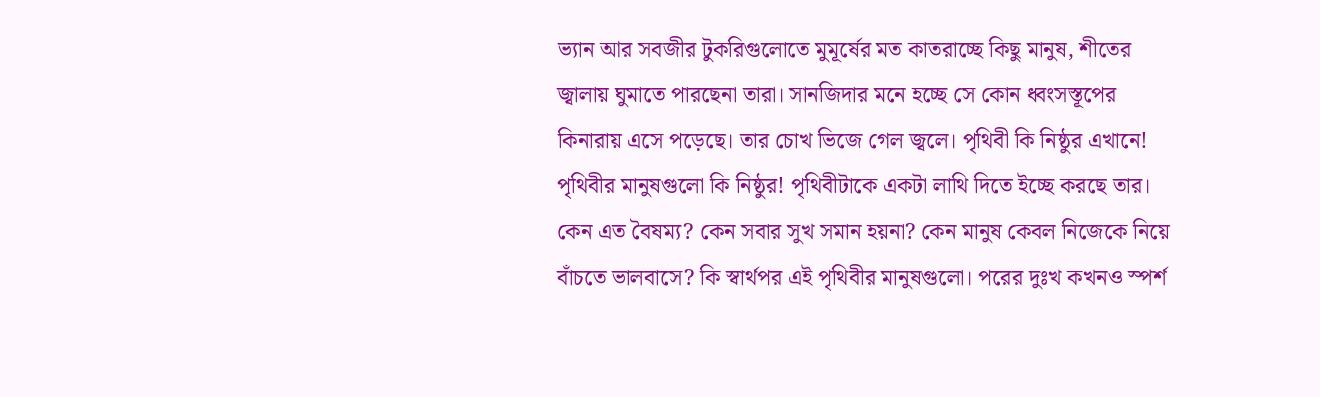ভ্যান আর সবজীর টুকরিগুলোতে মুমূর্ষের মত কাতরাচ্ছে কিছু মানুষ, শীতের জ্বালায় ঘুমাতে পারছেনা তারা। সানজিদার মনে হচ্ছে সে কোন ধ্বংসস্তূপের কিনারায় এসে পড়েছে। তার চোখ ভিজে গেল জ্বলে। পৃথিবী কি নিষ্ঠুর এখানে! পৃথিবীর মানুষগুলো কি নিষ্ঠুর! পৃথিবীটাকে একটা লাথি দিতে ইচ্ছে করছে তার। কেন এত বৈষম্য? কেন সবার সুখ সমান হয়না? কেন মানুষ কেবল নিজেকে নিয়ে বাঁচতে ভালবাসে? কি স্বার্থপর এই পৃথিবীর মানুষগুলো। পরের দুঃখ কখনও স্পর্শ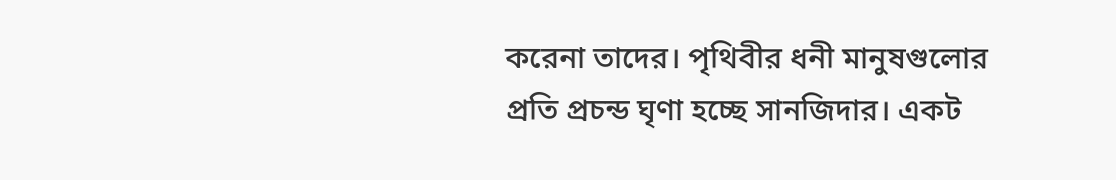করেনা তাদের। পৃথিবীর ধনী মানুষগুলোর প্রতি প্রচন্ড ঘৃণা হচ্ছে সানজিদার। একট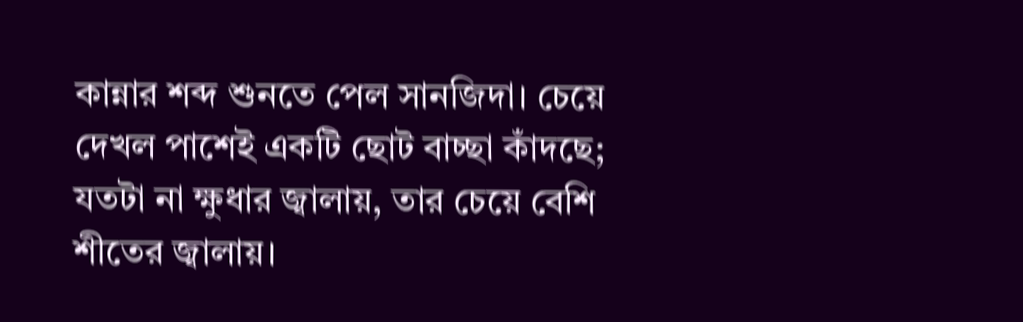কান্নার শব্দ শুনতে পেল সানজিদা। চেয়ে দেখল পাশেই একটি ছোট বাচ্ছা কাঁদছে; যতটা না ক্ষুধার জ্বালায়, তার চেয়ে বেশি শীতের জ্বালায়।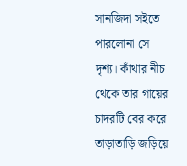সানজিদা সইতে পারলোনা সে দৃশ্য। কাঁথার নীচ থেকে তার গায়ের চাদরটি বের করে তাড়াতাড়ি জড়িয়ে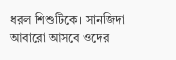ধরল শিশুটিকে। সানজিদা আবারো আসবে ওদের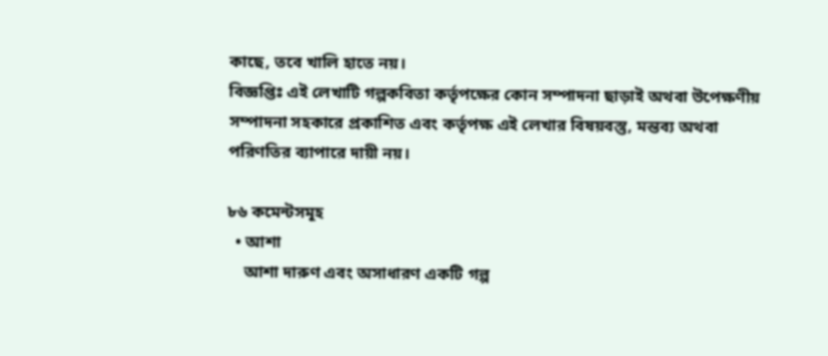কাছে, তবে খালি হাতে নয়।
বিজ্ঞপ্তিঃ এই লেখাটি গল্পকবিতা কর্তৃপক্ষের কোন সম্পাদনা ছাড়াই অথবা উপেক্ষণীয় সম্পাদনা সহকারে প্রকাশিত এবং কর্তৃপক্ষ এই লেখার বিষয়বস্তু, মন্তব্য অথবা পরিণতির ব্যাপারে দায়ী নয়।

৮৬ কমেন্টসমূহ
  • আশা
    আশা দারুণ এবং অসাধারণ একটি গল্প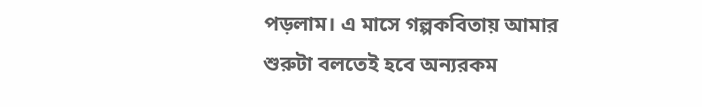পড়লাম। এ মাসে গল্পকবিতায় আমার শুরুটা বলতেই হবে অন্যরকম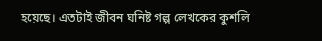হয়েছে। এতটাই জীবন ঘনিষ্ট গল্প লেখকের কুশলি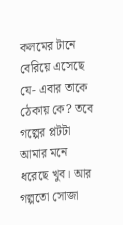কলমের টানে বেরিয়ে এসেছে যে- এবার তাকে ঠেকায় কে? তবে গল্পের প্লটটা আমার মনে ধরেছে খুব। আর গল্পতো সোজা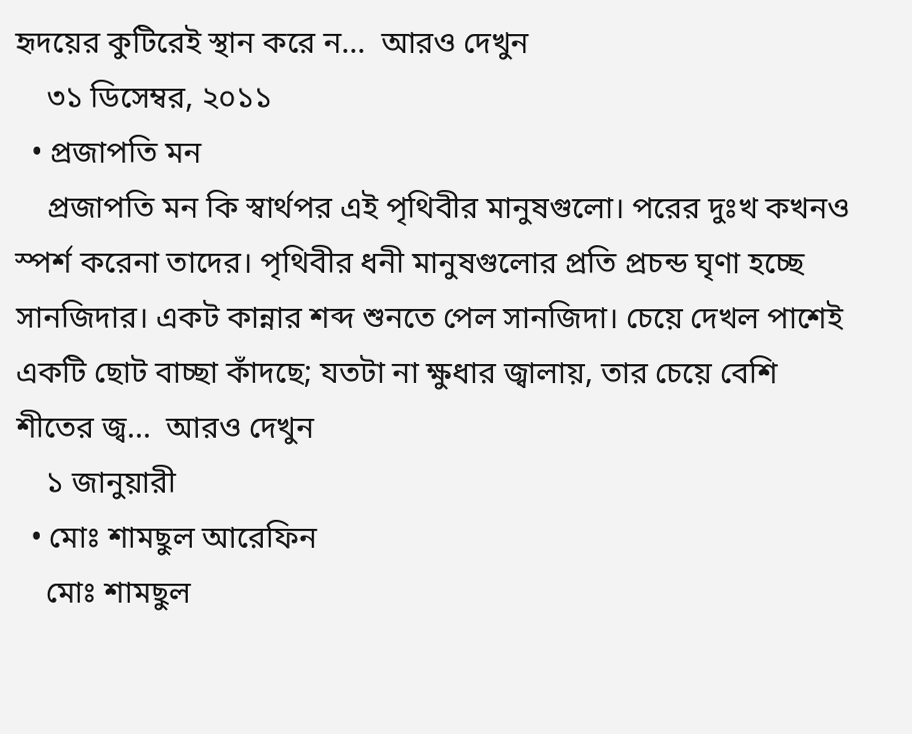হৃদয়ের কুটিরেই স্থান করে ন...  আরও দেখুন
    ৩১ ডিসেম্বর, ২০১১
  • প্রজাপতি মন
    প্রজাপতি মন কি স্বার্থপর এই পৃথিবীর মানুষগুলো। পরের দুঃখ কখনও স্পর্শ করেনা তাদের। পৃথিবীর ধনী মানুষগুলোর প্রতি প্রচন্ড ঘৃণা হচ্ছে সানজিদার। একট কান্নার শব্দ শুনতে পেল সানজিদা। চেয়ে দেখল পাশেই একটি ছোট বাচ্ছা কাঁদছে; যতটা না ক্ষুধার জ্বালায়, তার চেয়ে বেশি শীতের জ্ব...  আরও দেখুন
    ১ জানুয়ারী
  • মোঃ শামছুল আরেফিন
    মোঃ শামছুল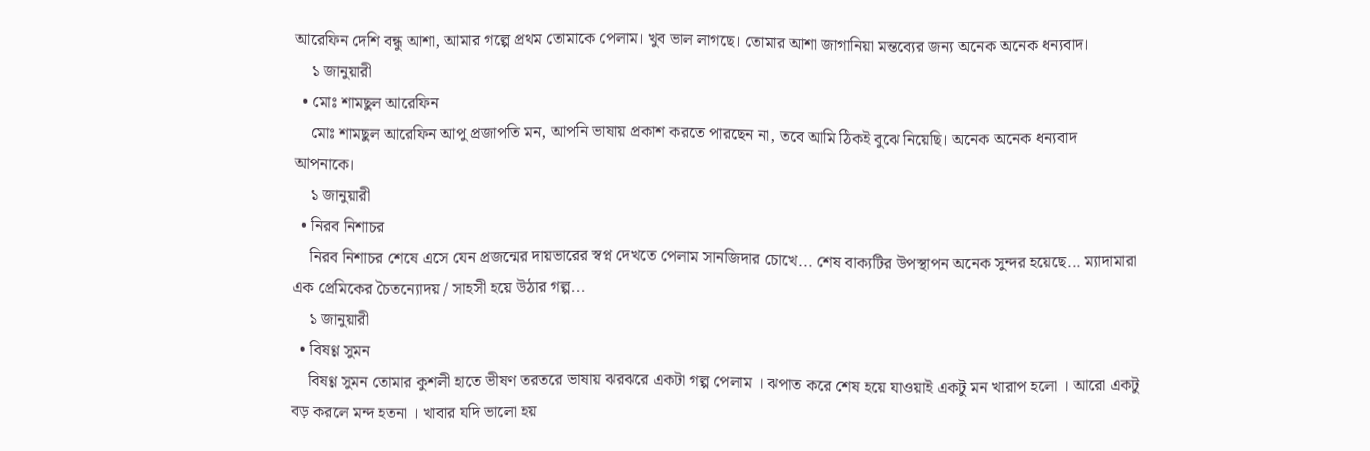আরেফিন দেশি বন্ধু আশা, আমার গল্পে প্রথম তোমাকে পেলাম। খুব ভাল লাগছে। তোমার আশা জাগানিয়া মন্তব্যের জন্য অনেক অনেক ধন্যবাদ।
    ১ জানুয়ারী
  • মোঃ শামছুল আরেফিন
    মোঃ শামছুল আরেফিন আপু প্রজাপতি মন, আপনি ভাষায় প্রকাশ করতে পারছেন না, তবে আমি ঠিকই বুঝে নিয়েছি। অনেক অনেক ধন্যবাদ আপনাকে।
    ১ জানুয়ারী
  • নিরব নিশাচর
    নিরব নিশাচর শেষে এসে যেন প্রজন্মের দায়ভারের স্বপ্ন দেখতে পেলাম সানজিদার চোখে... শেষ বাক্যটির উপস্থাপন অনেক সুন্দর হয়েছে... ম্যাদামারা এক প্রেমিকের চৈতন্যোদয় / সাহসী হয়ে উঠার গল্প...
    ১ জানুয়ারী
  • বিষণ্ণ সুমন
    বিষণ্ণ সুমন তোমার কুশলী হাতে ভীষণ তরতরে ভাষায় ঝরঝরে একটা গল্প পেলাম । ঝপাত করে শেষ হয়ে যাওয়াই একটু মন খারাপ হলো । আরো একটু বড় করলে মন্দ হতনা । খাবার যদি ভালো হয়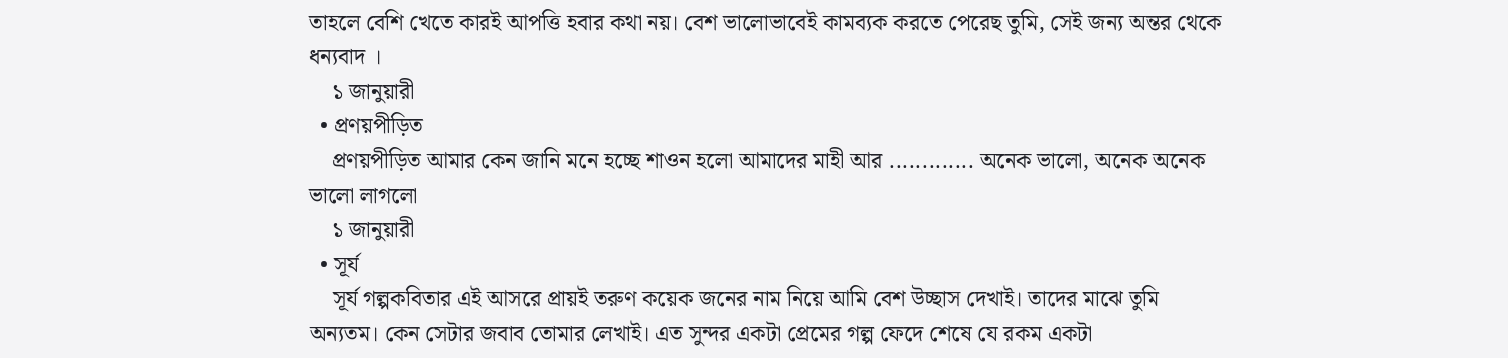তাহলে বেশি খেতে কারই আপত্তি হবার কথা নয়। বেশ ভালোভাবেই কামব্যক করতে পেরেছ তুমি, সেই জন্য অন্তর থেকে ধন্যবাদ ।
    ১ জানুয়ারী
  • প্রণয়পীড়িত
    প্রণয়পীড়িত আমার কেন জানি মনে হচ্ছে শাওন হলো আমাদের মাহী আর ............. অনেক ভালো, অনেক অনেক ভালো লাগলো
    ১ জানুয়ারী
  • সূর্য
    সূর্য গল্পকবিতার এই আসরে প্রায়ই তরুণ কয়েক জনের নাম নিয়ে আমি বেশ উচ্ছাস দেখাই। তাদের মাঝে তুমি অন্যতম। কেন সেটার জবাব তোমার লেখাই। এত সুন্দর একটা প্রেমের গল্প ফেদে শেষে যে রকম একটা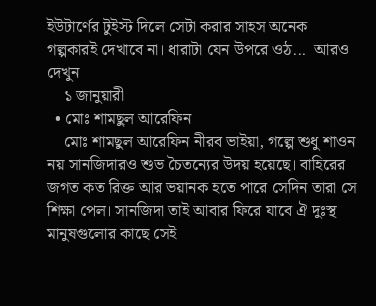ইউটার্ণের টুইস্ট দিলে সেটা করার সাহস অনেক গল্পকারই দেখাবে না। ধারাটা যেন উপরে ওঠ...  আরও দেখুন
    ১ জানুয়ারী
  • মোঃ শামছুল আরেফিন
    মোঃ শামছুল আরেফিন নীরব ভাইয়া, গল্পে শুধু শাওন নয় সানজিদারও শুভ চৈতন্যের উদয় হয়েছে। বাহিরের জগত কত রিক্ত আর ভয়ানক হতে পারে সেদিন তারা সে শিক্ষা পেল। সানজিদা তাই আবার ফিরে যাবে ঐ দুঃস্থ মানুষগুলোর কাছে সেই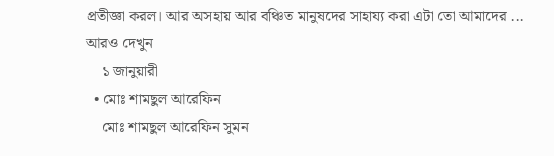প্রতীজ্ঞা করল। আর অসহায় আর বঞ্চিত মানুষদের সাহায্য করা এটা তো আমাদের ...  আরও দেখুন
    ১ জানুয়ারী
  • মোঃ শামছুল আরেফিন
    মোঃ শামছুল আরেফিন সুমন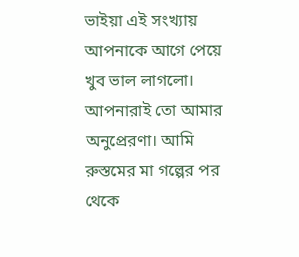ভাইয়া এই সংখ্যায় আপনাকে আগে পেয়ে খুব ভাল লাগলো। আপনারাই তো আমার অনুপ্রেরণা। আমি রুস্তমের মা গল্পের পর থেকে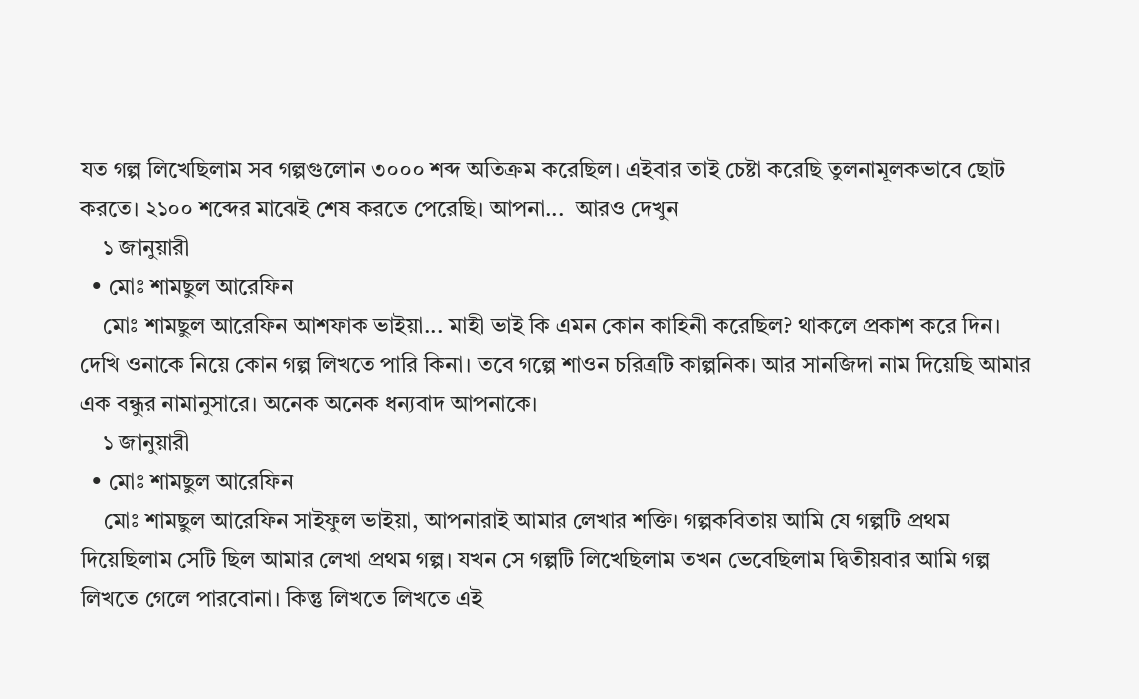যত গল্প লিখেছিলাম সব গল্পগুলোন ৩০০০ শব্দ অতিক্রম করেছিল। এইবার তাই চেষ্টা করেছি তুলনামূলকভাবে ছোট করতে। ২১০০ শব্দের মাঝেই শেষ করতে পেরেছি। আপনা...  আরও দেখুন
    ১ জানুয়ারী
  • মোঃ শামছুল আরেফিন
    মোঃ শামছুল আরেফিন আশফাক ভাইয়া... মাহী ভাই কি এমন কোন কাহিনী করেছিল? থাকলে প্রকাশ করে দিন। দেখি ওনাকে নিয়ে কোন গল্প লিখতে পারি কিনা। তবে গল্পে শাওন চরিত্রটি কাল্পনিক। আর সানজিদা নাম দিয়েছি আমার এক বন্ধুর নামানুসারে। অনেক অনেক ধন্যবাদ আপনাকে।
    ১ জানুয়ারী
  • মোঃ শামছুল আরেফিন
    মোঃ শামছুল আরেফিন সাইফুল ভাইয়া, আপনারাই আমার লেখার শক্তি। গল্পকবিতায় আমি যে গল্পটি প্রথম দিয়েছিলাম সেটি ছিল আমার লেখা প্রথম গল্প। যখন সে গল্পটি লিখেছিলাম তখন ভেবেছিলাম দ্বিতীয়বার আমি গল্প লিখতে গেলে পারবোনা। কিন্তু লিখতে লিখতে এই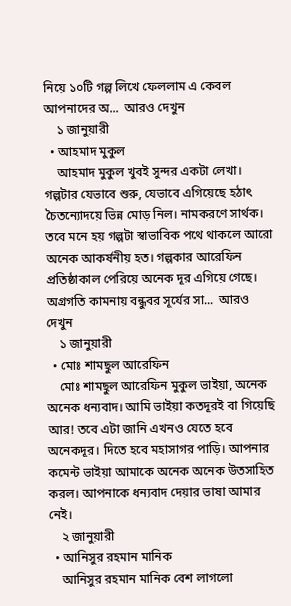নিয়ে ১০টি গল্প লিখে ফেললাম এ কেবল আপনাদের অ...  আরও দেখুন
    ১ জানুয়ারী
  • আহমাদ মুকুল
    আহমাদ মুকুল খুবই সুন্দর একটা লেখা। গল্পটার যেভাবে শুরু, যেভাবে এগিয়েছে হঠাৎ চৈতন্যোদয়ে ভিন্ন মোড় নিল। নামকরণে সার্থক। তবে মনে হয় গল্পটা স্বাভাবিক পথে থাকলে আরো অনেক আকর্ষনীয় হত। গল্পকার আরেফিন প্রতিষ্ঠাকাল পেরিয়ে অনেক দূর এগিয়ে গেছে। অগ্রগতি কামনায় বন্ধুবর সূর্যের সা...  আরও দেখুন
    ১ জানুয়ারী
  • মোঃ শামছুল আরেফিন
    মোঃ শামছুল আরেফিন মুকুল ভাইয়া, অনেক অনেক ধন্যবাদ। আমি ভাইয়া কতদূরই বা গিয়েছি আর! তবে এটা জানি এখনও যেতে হবে অনেকদূর। দিতে হবে মহাসাগর পাড়ি। আপনার কমেন্ট ভাইয়া আমাকে অনেক অনেক উতসাহিত করল। আপনাকে ধন্যবাদ দেয়ার ভাষা আমার নেই।
    ২ জানুয়ারী
  • আনিসুর রহমান মানিক
    আনিসুর রহমান মানিক বেশ লাগলো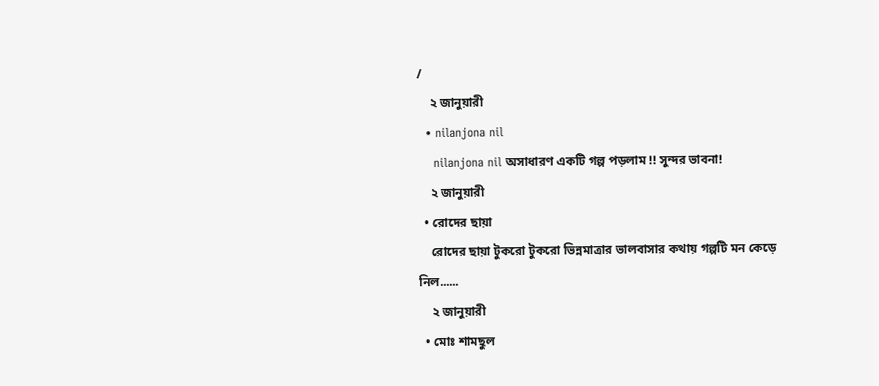/
    ২ জানুয়ারী
  • nilanjona nil
    nilanjona nil অসাধারণ একটি গল্প পড়লাম !! সুন্দর ভাবনা!
    ২ জানুয়ারী
  • রোদের ছায়া
    রোদের ছায়া টুকরো টুকরো ভিন্নমাত্রার ভালবাসার কথায় গল্পটি মন কেড়ে নিল......
    ২ জানুয়ারী
  • মোঃ শামছুল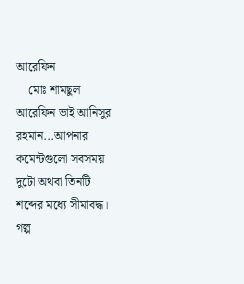আরেফিন
    মোঃ শামছুল আরেফিন ভাই আনিসুর রহমান...আপনার কমেন্টগুলো সবসময় দুটো অথবা তিনটি শব্দের মধ্যে সীমাবদ্ধ। গল্প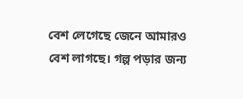বেশ লেগেছে জেনে আমারও বেশ লাগছে। গল্প পড়ার জন্য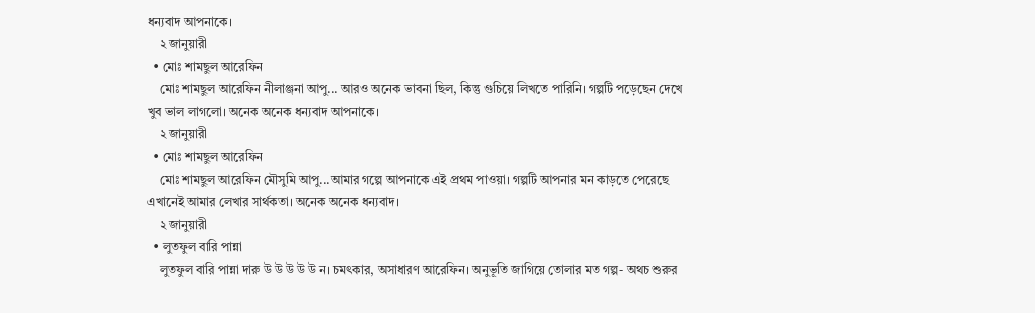ধন্যবাদ আপনাকে।
    ২ জানুয়ারী
  • মোঃ শামছুল আরেফিন
    মোঃ শামছুল আরেফিন নীলাঞ্জনা আপু... আরও অনেক ভাবনা ছিল, কিন্তু গুচিয়ে লিখতে পারিনি। গল্পটি পড়েছেন দেখে খুব ভাল লাগলো। অনেক অনেক ধন্যবাদ আপনাকে।
    ২ জানুয়ারী
  • মোঃ শামছুল আরেফিন
    মোঃ শামছুল আরেফিন মৌসুমি আপু...আমার গল্পে আপনাকে এই প্রথম পাওয়া। গল্পটি আপনার মন কাড়তে পেরেছে এখানেই আমার লেখার সার্থকতা। অনেক অনেক ধন্যবাদ।
    ২ জানুয়ারী
  • লুতফুল বারি পান্না
    লুতফুল বারি পান্না দারু উ উ উ উ উ ন। চমৎকার, অসাধারণ আরেফিন। অনুভূতি জাগিয়ে তোলার মত গল্প- অথচ শুরুর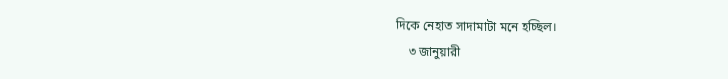দিকে নেহাত সাদামাটা মনে হচ্ছিল।
    ৩ জানুয়ারী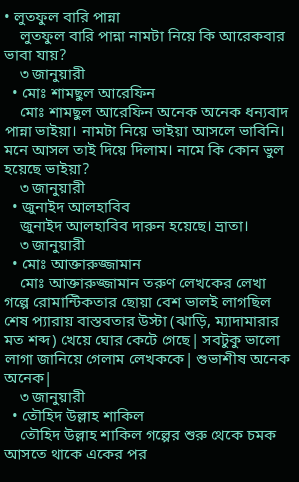• লুতফুল বারি পান্না
    লুতফুল বারি পান্না নামটা নিয়ে কি আরেকবার ভাবা যায়?
    ৩ জানুয়ারী
  • মোঃ শামছুল আরেফিন
    মোঃ শামছুল আরেফিন অনেক অনেক ধন্যবাদ পান্না ভাইয়া। নামটা নিয়ে ভাইয়া আসলে ভাবিনি। মনে আসল তাই দিয়ে দিলাম। নামে কি কোন ভুল হয়েছে ভাইয়া?
    ৩ জানুয়ারী
  • জুনাইদ আলহাবিব
    জুনাইদ আলহাবিব দারুন হয়েছে। ভ্রাতা।
    ৩ জানুয়ারী
  • মোঃ আক্তারুজ্জামান
    মোঃ আক্তারুজ্জামান তরুণ লেখকের লেখা গল্পে রোমান্টিকতার ছোয়া বেশ ভালই লাগছিল শেষ প্যারায় বাস্তবতার উস্টা (ঝাড়ি, ম্যাদামারার মত শব্দ) খেয়ে ঘোর কেটে গেছে| সবটুকু ভালো লাগা জানিয়ে গেলাম লেখককে| শুভাশীষ অনেক অনেক|
    ৩ জানুয়ারী
  • তৌহিদ উল্লাহ শাকিল
    তৌহিদ উল্লাহ শাকিল গল্পের শুরু থেকে চমক আসতে থাকে একের পর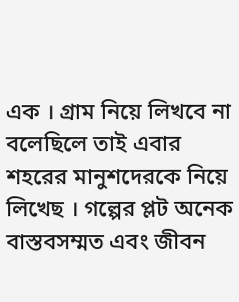এক । গ্রাম নিয়ে লিখবে না বলেছিলে তাই এবার শহরের মানুশদেরকে নিয়ে লিখেছ । গল্পের প্লট অনেক বাস্তবসম্মত এবং জীবন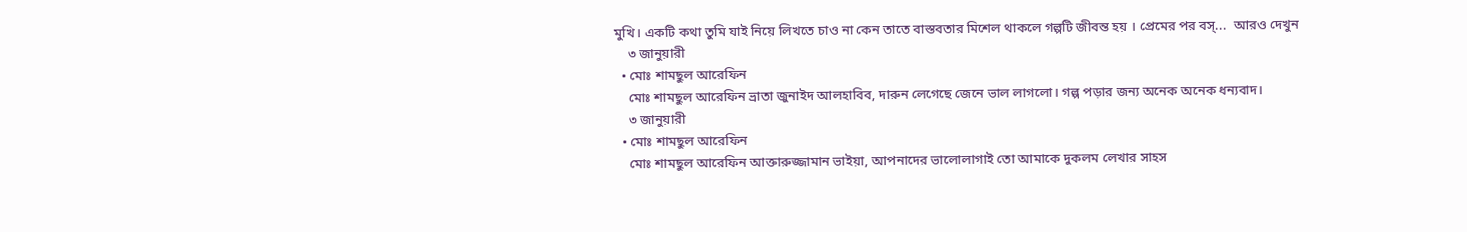মুখি। একটি কথা তুমি যাই নিয়ে লিখতে চাও না কেন তাতে বাস্তবতার মিশেল থাকলে গল্পটি জীবন্ত হয় । প্রেমের পর বস্...  আরও দেখুন
    ৩ জানুয়ারী
  • মোঃ শামছুল আরেফিন
    মোঃ শামছুল আরেফিন ভ্রাতা জুনাইদ আলহাবিব, দারুন লেগেছে জেনে ভাল লাগলো। গল্প পড়ার জন্য অনেক অনেক ধন্যবাদ।
    ৩ জানুয়ারী
  • মোঃ শামছুল আরেফিন
    মোঃ শামছুল আরেফিন আক্তারুজ্জামান ভাইয়া, আপনাদের ভালোলাগাই তো আমাকে দুকলম লেখার সাহস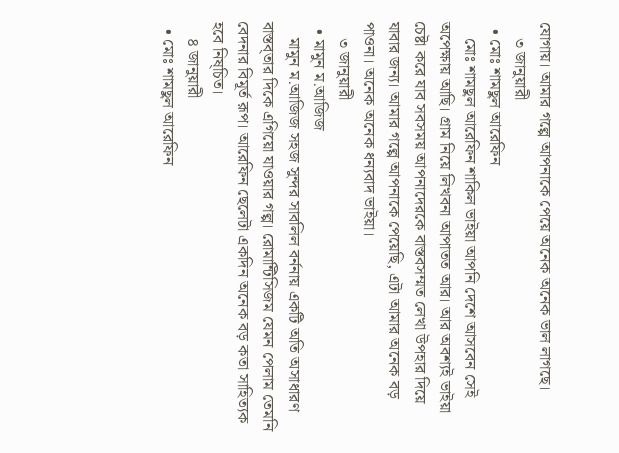যোগায়। আমার গল্পে আপনাকে পেয়ে অনেক অনেক ভাল লাগছে।
    ৩ জানুয়ারী
  • মোঃ শামছুল আরেফিন
    মোঃ শামছুল আরেফিন শাকিল ভাইয়া আপনি দেশে আসবেন সেই অপেক্ষায় আছি। গ্রাম নিয়ে লিখবনা আপাতত আর। আর অবশ্যই ভাইয়া চেষ্টা করে যাব সবসময় আপনাদেরকে বাস্তবসম্মত লেখা উপহার দিয়ে যাবার জন্য। আমার গল্পে আপনাকে পেয়েছি, এটা আমার অনেক বড় পাওনা। অনেক অনেক ধন্যবাদ ভাইয়া।
    ৩ জানুয়ারী
  • মামুন ম.আজিজ
    মামুন ম.আজিজ সহজ সুন্দর সাবলিল বর্ননায় একটি অতি অসাধারণ বাস্তব্তার দিকে এগিয়ো যাওয়ার গল্প। রোমান্টিসিজম যেমন পেলাম তেমনি বেদনার বিমূর্ত রূপ। আরেফিন ছেলেটা একদিন অনেক বড় কতা সাহিত্যক হবে নিষ্চিত।
    ৪ জানুয়ারী
  • মোঃ শামছুল আরেফিন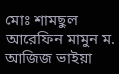মোঃ শামছুল আরেফিন মামুন ম. আজিজ ভাইয়া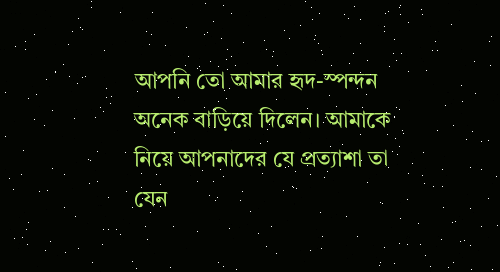আপনি তো আমার হৃদ-স্পন্দন অনেক বাড়িয়ে দিলেন। আমাকে নিয়ে আপনাদের যে প্রত্যাশা তা যেন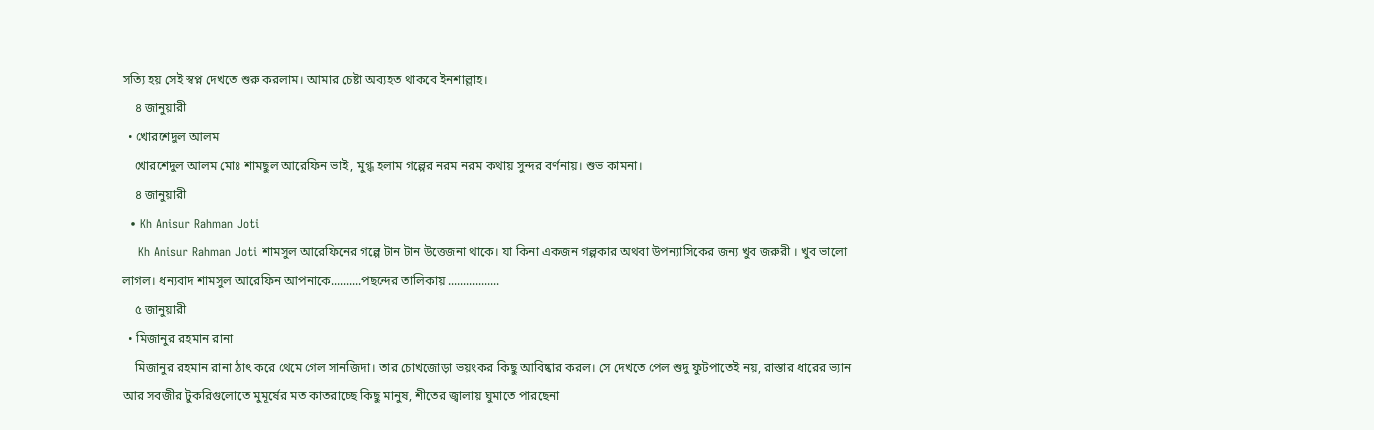সত্যি হয় সেই স্বপ্ন দেখতে শুরু করলাম। আমার চেষ্টা অব্যহত থাকবে ইনশাল্লাহ।
    ৪ জানুয়ারী
  • খোরশেদুল আলম
    খোরশেদুল আলম মোঃ শামছুল আরেফিন ভাই, মুগ্ধ হলাম গল্পের নরম নরম কথায় সুন্দর বর্ণনায়। শুভ কামনা।
    ৪ জানুয়ারী
  • Kh Anisur Rahman Joti
    Kh Anisur Rahman Joti শামসুল আরেফিনের গল্পে টান টান উত্তেজনা থাকে। যা কিনা একজন গল্পকার অথবা উপন্যাসিকের জন্য খুব জরুরী । খুব ভালো লাগল। ধন্যবাদ শামসুল আরেফিন আপনাকে..........পছন্দের তালিকায় .................
    ৫ জানুয়ারী
  • মিজানুর রহমান রানা
    মিজানুর রহমান রানা ঠাৎ করে থেমে গেল সানজিদা। তার চোখজোড়া ভয়ংকর কিছু আবিষ্কার করল। সে দেখতে পেল শুদু ফুটপাতেই নয়, রাস্তার ধারের ভ্যান আর সবজীর টুকরিগুলোতে মুমূর্ষের মত কাতরাচ্ছে কিছু মানুষ, শীতের জ্বালায় ঘুমাতে পারছেনা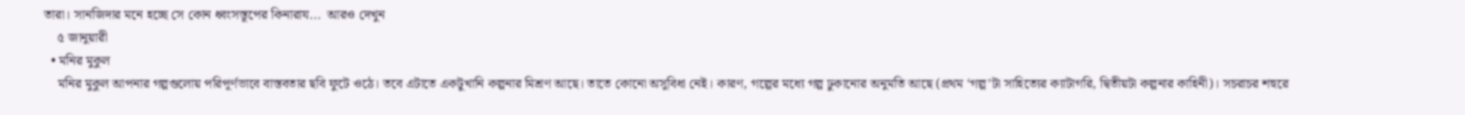তারা। সানজিদার মনে হচ্ছে সে কোন ধ্বংসস্তূপের কিনারায...  আরও দেখুন
    ৫ জানুয়ারী
  • মনির মুকুল
    মনির মুকুল আপনার গল্পগুলোয় পরিপূর্ণভাবে বাস্তবতার ছবি ফুটে ওঠে। তবে এটাতে একটুখানি কল্পনার মিশ্রণ আছে। তাতে কোনো অসুবিধা নেই। কারণ, গল্পের মধ্যে গল্প ঢুকানোর অনুমতি আছে (প্রথম ‘গল্প’টা সাহিত্যের ক্যাটাগরি, দ্বিতীয়টা কল্পনার কাহিনী)। সচরাচর শহুরে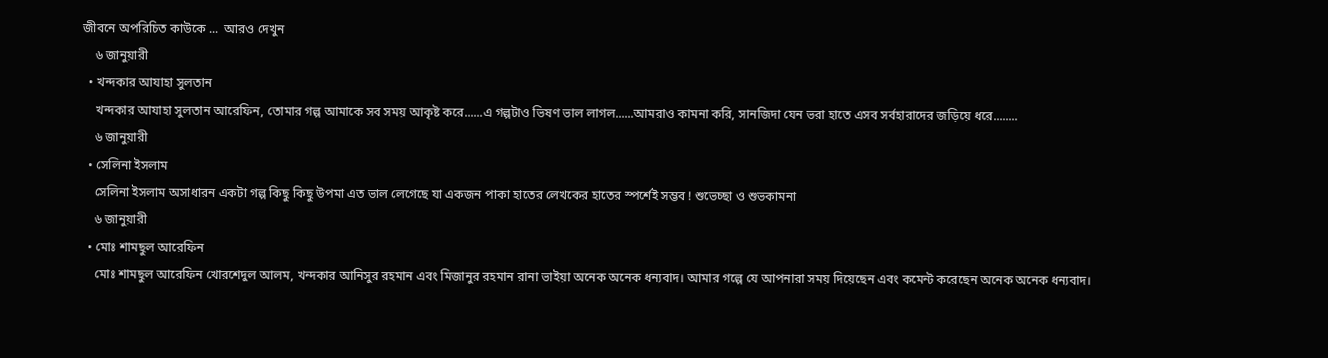জীবনে অপরিচিত কাউকে ...  আরও দেখুন
    ৬ জানুয়ারী
  • খন্দকার আযাহা সুলতান
    খন্দকার আযাহা সুলতান আরেফিন, তোমার গল্প আমাকে সব সময় আকৃষ্ট করে......এ গল্পটাও ভিষণ ভাল লাগল......আমরাও কামনা করি, সানজিদা যেন ভরা হাতে এসব সর্বহারাদের জড়িয়ে ধরে........
    ৬ জানুয়ারী
  • সেলিনা ইসলাম
    সেলিনা ইসলাম অসাধারন একটা গল্প কিছু কিছু উপমা এত ভাল লেগেছে যা একজন পাকা হাতের লেখকের হাতের স্পর্শেই সম্ভব ! শুভেচ্ছা ও শুভকামনা
    ৬ জানুয়ারী
  • মোঃ শামছুল আরেফিন
    মোঃ শামছুল আরেফিন খোরশেদুল আলম, খন্দকার আনিসুর রহমান এবং মিজানুর রহমান রানা ভাইয়া অনেক অনেক ধন্যবাদ। আমার গল্পে যে আপনারা সময় দিয়েছেন এবং কমেন্ট করেছেন অনেক অনেক ধন্যবাদ।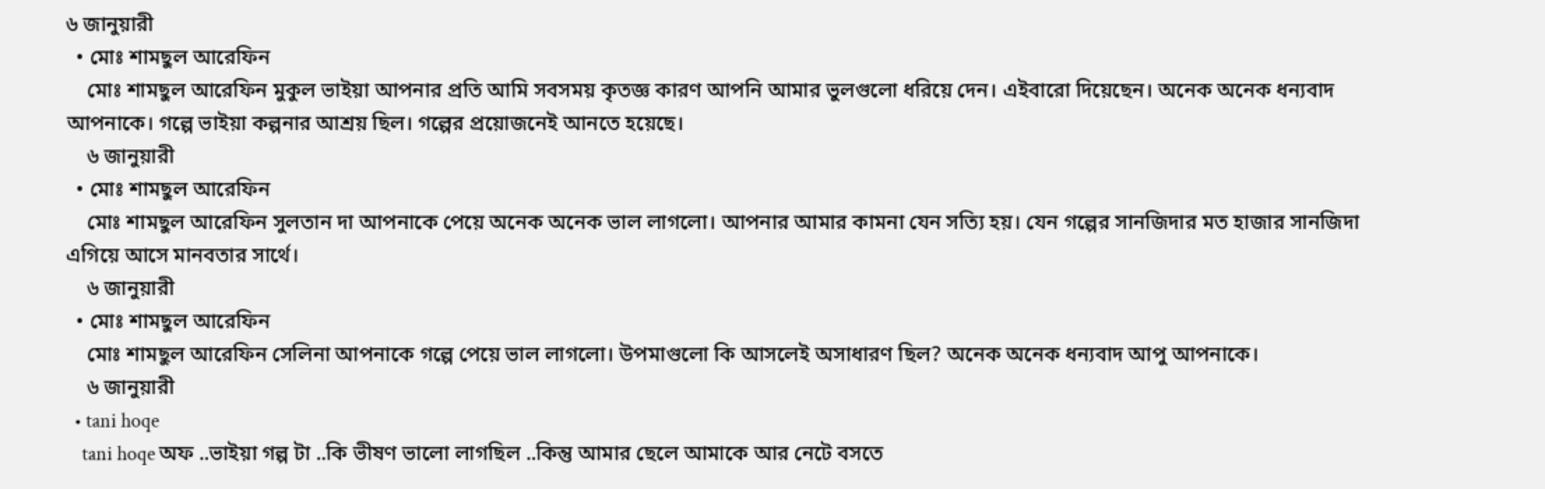৬ জানুয়ারী
  • মোঃ শামছুল আরেফিন
    মোঃ শামছুল আরেফিন মুকুল ভাইয়া আপনার প্রতি আমি সবসময় কৃতজ্ঞ কারণ আপনি আমার ভুলগুলো ধরিয়ে দেন। এইবারো দিয়েছেন। অনেক অনেক ধন্যবাদ আপনাকে। গল্পে ভাইয়া কল্পনার আশ্রয় ছিল। গল্পের প্রয়োজনেই আনতে হয়েছে।
    ৬ জানুয়ারী
  • মোঃ শামছুল আরেফিন
    মোঃ শামছুল আরেফিন সুলতান দা আপনাকে পেয়ে অনেক অনেক ভাল লাগলো। আপনার আমার কামনা যেন সত্যি হয়। যেন গল্পের সানজিদার মত হাজার সানজিদা এগিয়ে আসে মানবতার সার্থে।
    ৬ জানুয়ারী
  • মোঃ শামছুল আরেফিন
    মোঃ শামছুল আরেফিন সেলিনা আপনাকে গল্পে পেয়ে ভাল লাগলো। উপমাগুলো কি আসলেই অসাধারণ ছিল? অনেক অনেক ধন্যবাদ আপু আপনাকে।
    ৬ জানুয়ারী
  • tani hoqe
    tani hoqe অফ ..ভাইয়া গল্প টা ..কি ভীষণ ভালো লাগছিল ..কিন্তু আমার ছেলে আমাকে আর নেটে বসতে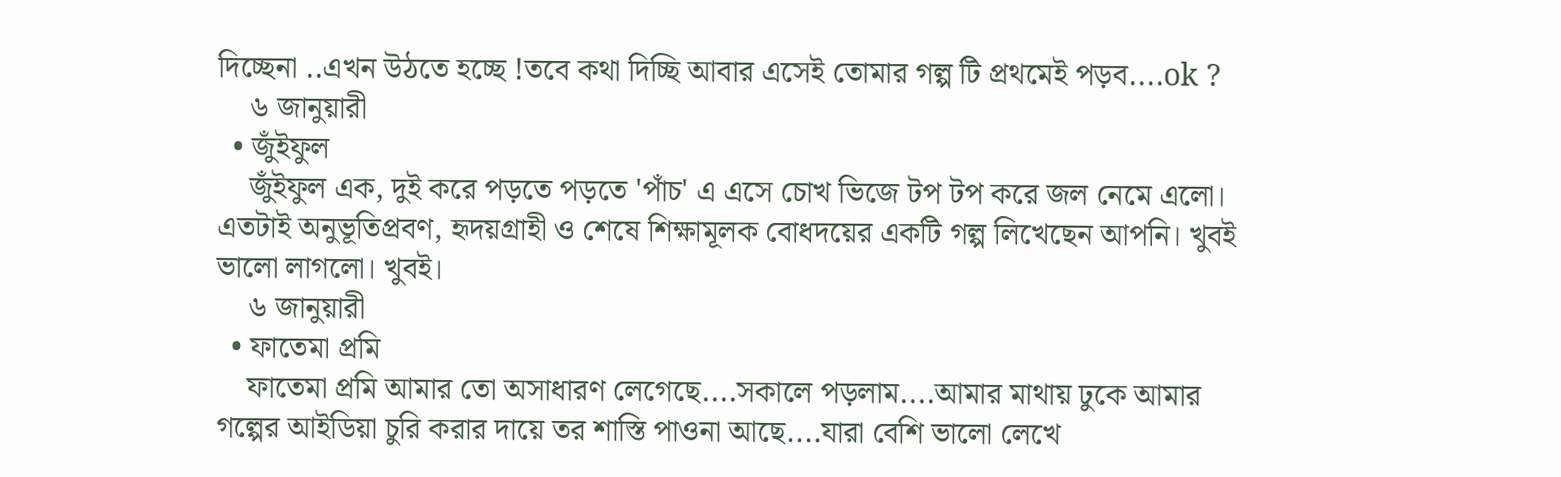দিচ্ছেনা ..এখন উঠতে হচ্ছে !তবে কথা দিচ্ছি আবার এসেই তোমার গল্প টি প্রথমেই পড়ব....ok ?
    ৬ জানুয়ারী
  • জুঁইফুল
    জুঁইফুল এক, দুই করে পড়তে পড়তে 'পাঁচ' এ এসে চোখ ভিজে টপ টপ করে জল নেমে এলো। এতটাই অনুভূতিপ্রবণ, হৃদয়গ্রাহী ও শেষে শিক্ষামূলক বোধদয়ের একটি গল্প লিখেছেন আপনি। খুবই ভালো লাগলো। খুবই।
    ৬ জানুয়ারী
  • ফাতেমা প্রমি
    ফাতেমা প্রমি আমার তো অসাধারণ লেগেছে....সকালে পড়লাম....আমার মাথায় ঢুকে আমার গল্পের আইডিয়া চুরি করার দায়ে তর শাস্তি পাওনা আছে....যারা বেশি ভালো লেখে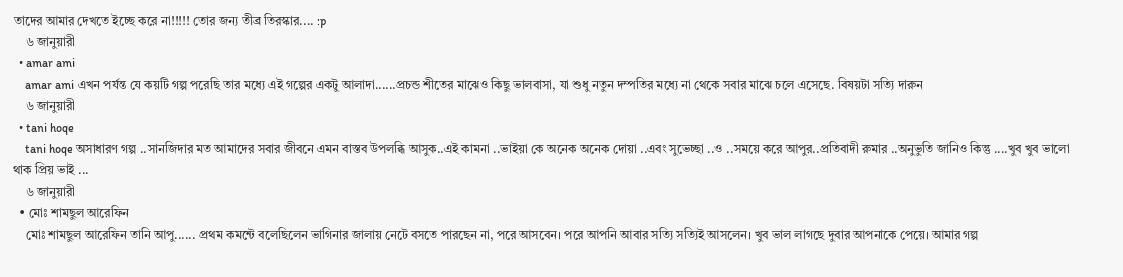তাদের আমার দেখতে ইচ্ছে করে না!!!!! তোর জন্য তীব্র তিরস্কার.... :p
    ৬ জানুয়ারী
  • amar ami
    amar ami এখন পর্যন্ত যে কয়টি গল্প পরেছি তার মধ্যে এই গল্পের একটু আলাদা......প্রচন্ড শীতের মাঝেও কিছু ভালবাসা, যা শুধু নতুন দম্পতির মধ্যে না থেকে সবার মাঝে চলে এসেছে. বিষয়টা সত্যি দারুন
    ৬ জানুয়ারী
  • tani hoqe
    tani hoqe অসাধারণ গল্প ..সানজিদার মত আমাদের সবার জীবনে এমন বাস্তব উপলব্ধি আসুক..এই কামনা ..ভাইয়া কে অনেক অনেক দোয়া ..এবং সুভেচ্ছা ..ও ..সময়ে করে আপুর..প্রতিবাদী রুমার ..অনুভুতি জানিও কিন্তু ....খুব খুব ভালো থাক প্রিয় ভাই ...
    ৬ জানুয়ারী
  • মোঃ শামছুল আরেফিন
    মোঃ শামছুল আরেফিন তানি আপু...... প্রথম কমন্টে বলেছিলেন ভাগিনার জালায় নেটে বসতে পারছেন না, পরে আসবেন। পরে আপনি আবার সত্যি সত্যিই আসলেন। খুব ভাল লাগছে দুবার আপনাকে পেয়ে। আমার গল্প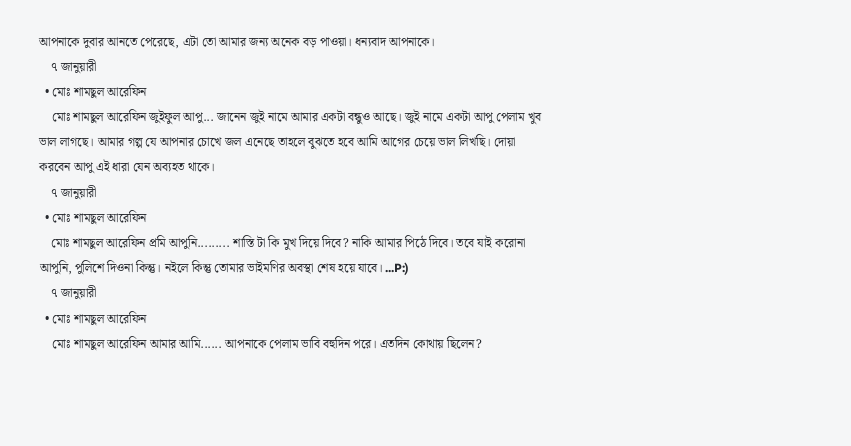আপনাকে দুবার আনতে পেরেছে, এটা তো আমার জন্য অনেক বড় পাওয়া। ধন্যবাদ আপনাকে।
    ৭ জানুয়ারী
  • মোঃ শামছুল আরেফিন
    মোঃ শামছুল আরেফিন জুইফুল আপু... জানেন জুই নামে আমার একটা বন্ধুও আছে। জুই নামে একটা আপু পেলাম খুব ভাল লাগছে। আমার গল্প যে আপনার চোখে জল এনেছে তাহলে বুঝতে হবে আমি আগের চেয়ে ভাল লিখছি। দোয়া করবেন আপু এই ধারা যেন অব্যহত থাকে।
    ৭ জানুয়ারী
  • মোঃ শামছুল আরেফিন
    মোঃ শামছুল আরেফিন প্রমি আপুনি......... শাস্তি টা কি মুখ দিয়ে দিবে? নাকি আমার পিঠে দিবে। তবে যাই করোনা আপুনি, পুলিশে দিওনা কিন্তু। নইলে কিন্তু তোমার ভাইমণির অবস্থা শেষ হয়ে যাবে। ...P:)
    ৭ জানুয়ারী
  • মোঃ শামছুল আরেফিন
    মোঃ শামছুল আরেফিন আমার আমি...... আপনাকে পেলাম ভাবি বহুদিন পরে। এতদিন কোথায় ছিলেন?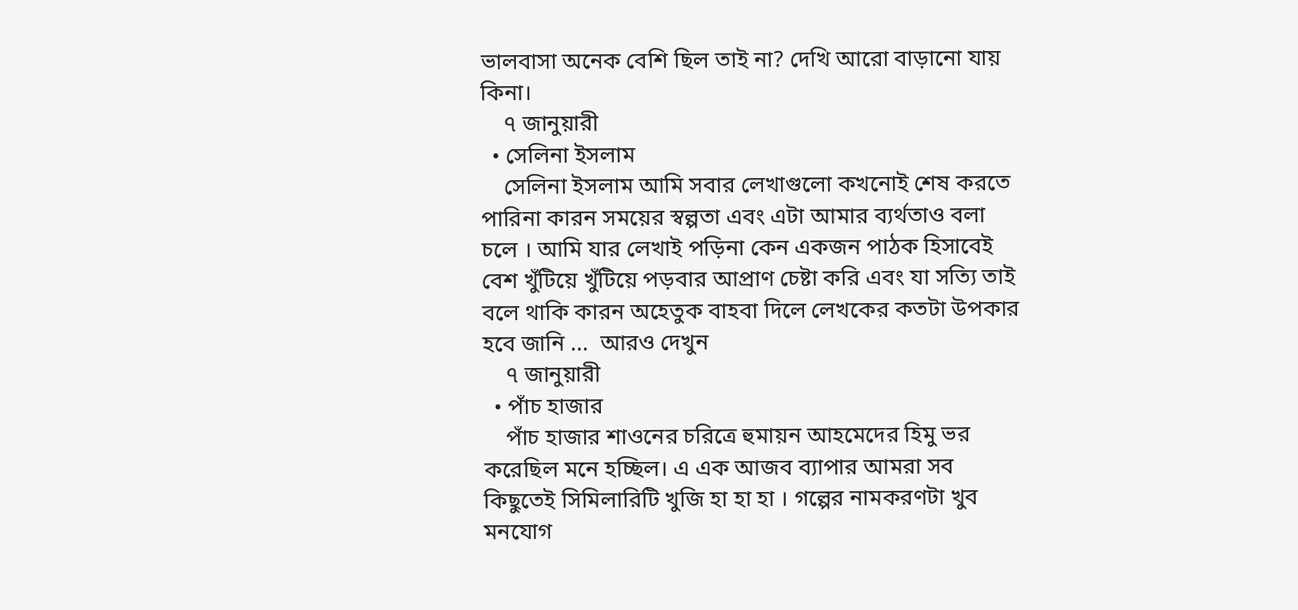ভালবাসা অনেক বেশি ছিল তাই না? দেখি আরো বাড়ানো যায় কিনা।
    ৭ জানুয়ারী
  • সেলিনা ইসলাম
    সেলিনা ইসলাম আমি সবার লেখাগুলো কখনোই শেষ করতে পারিনা কারন সময়ের স্বল্পতা এবং এটা আমার ব্যর্থতাও বলা চলে । আমি যার লেখাই পড়িনা কেন একজন পাঠক হিসাবেই বেশ খুঁটিয়ে খুঁটিয়ে পড়বার আপ্রাণ চেষ্টা করি এবং যা সত্যি তাই বলে থাকি কারন অহেতুক বাহবা দিলে লেখকের কতটা উপকার হবে জানি ...  আরও দেখুন
    ৭ জানুয়ারী
  • পাঁচ হাজার
    পাঁচ হাজার শাওনের চরিত্রে হুমায়ন আহমেদের হিমু ভর করেছিল মনে হচ্ছিল। এ এক আজব ব্যাপার আমরা সব কিছুতেই সিমিলারিটি খুজি হা হা হা । গল্পের নামকরণটা খুব মনযোগ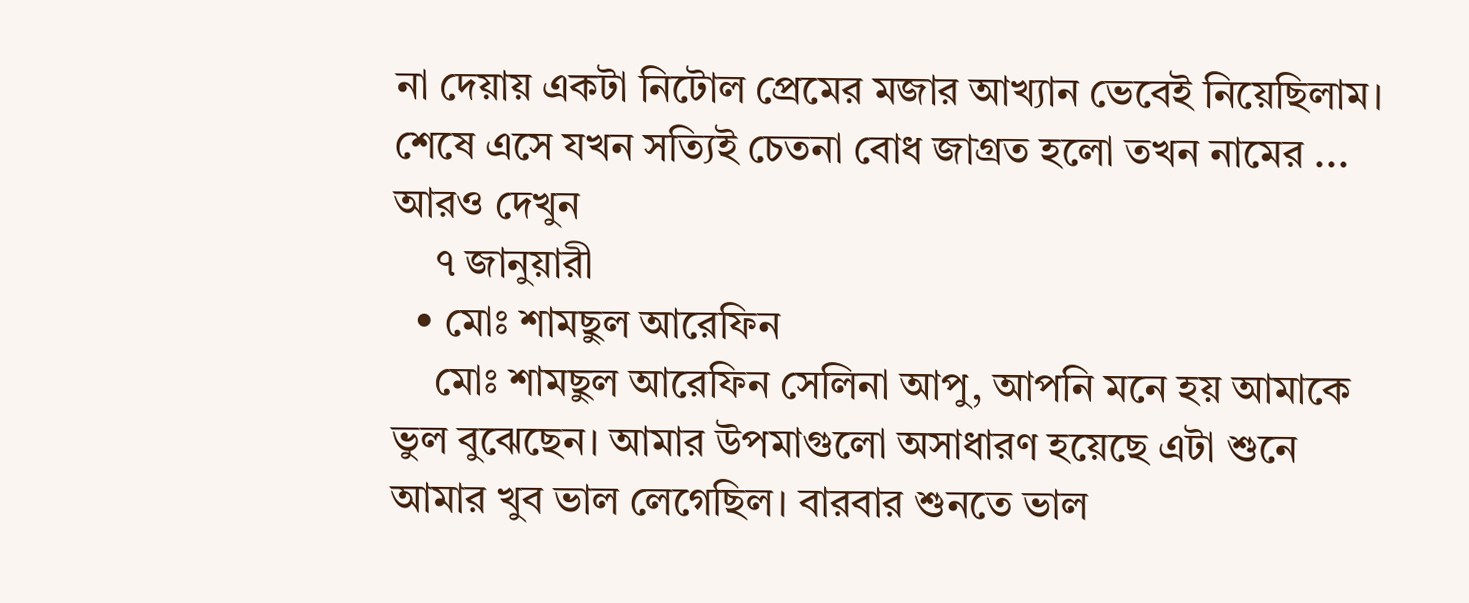না দেয়ায় একটা নিটোল প্রেমের মজার আখ্যান ভেবেই নিয়েছিলাম। শেষে এসে যখন সত্যিই চেতনা বোধ জাগ্রত হলো তখন নামের ...  আরও দেখুন
    ৭ জানুয়ারী
  • মোঃ শামছুল আরেফিন
    মোঃ শামছুল আরেফিন সেলিনা আপু, আপনি মনে হয় আমাকে ভুল বুঝেছেন। আমার উপমাগুলো অসাধারণ হয়েছে এটা শুনে আমার খুব ভাল লেগেছিল। বারবার শুনতে ভাল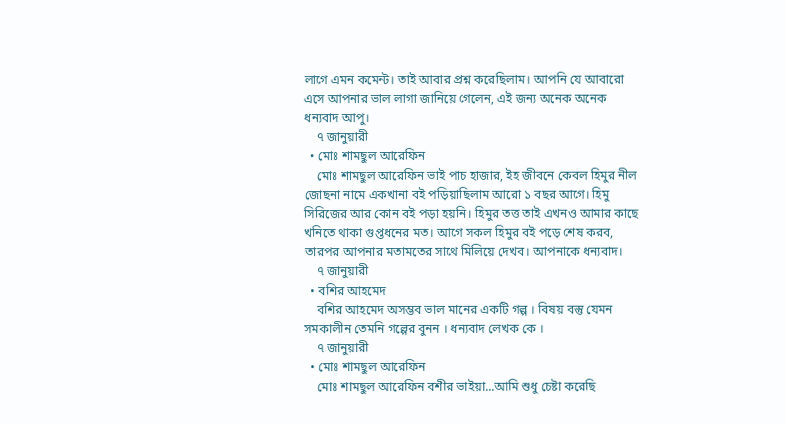লাগে এমন কমেন্ট। তাই আবার প্রশ্ন করেছিলাম। আপনি যে আবারো এসে আপনার ভাল লাগা জানিয়ে গেলেন, এই জন্য অনেক অনেক ধন্যবাদ আপু।
    ৭ জানুয়ারী
  • মোঃ শামছুল আরেফিন
    মোঃ শামছুল আরেফিন ভাই পাচ হাজার, ইহ জীবনে কেবল হিমুর নীল জোছনা নামে একখানা বই পড়িয়াছিলাম আরো ১ বছর আগে। হিমু সিরিজের আর কোন বই পড়া হয়নি। হিমুর তত্ত তাই এখনও আমার কাছে খনিতে থাকা গুপ্তধনের মত। আগে সকল হিমুর বই পড়ে শেষ করব, তারপর আপনার মতামতের সাথে মিলিয়ে দেখব। আপনাকে ধন্যবাদ।
    ৭ জানুয়ারী
  • বশির আহমেদ
    বশির আহমেদ অসম্ভব ভাল মানের একটি গল্প । বিষয় বস্তু যেমন সমকালীন তেমনি গল্পের বুনন । ধন্যবাদ লেখক কে ।
    ৭ জানুয়ারী
  • মোঃ শামছুল আরেফিন
    মোঃ শামছুল আরেফিন বশীর ভাইয়া...আমি শুধু চেষ্টা করেছি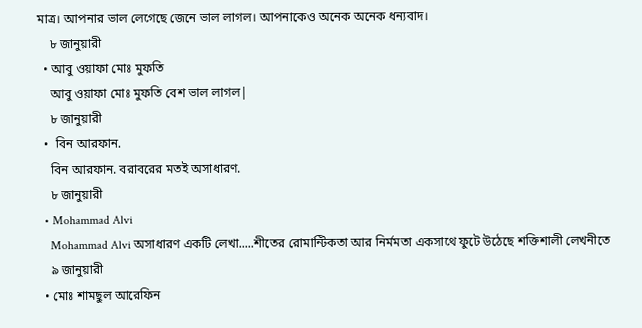মাত্র। আপনার ভাল লেগেছে জেনে ভাল লাগল। আপনাকেও অনেক অনেক ধন্যবাদ।
    ৮ জানুয়ারী
  • আবু ওয়াফা মোঃ মুফতি
    আবু ওয়াফা মোঃ মুফতি বেশ ভাল লাগল|
    ৮ জানুয়ারী
  •  বিন আরফান.
    বিন আরফান. বরাবরের মতই অসাধারণ.
    ৮ জানুয়ারী
  • Mohammad Alvi
    Mohammad Alvi অসাধারণ একটি লেখা.....শীতের রোমান্টিকতা আর নির্মমতা একসাথে ফুটে উঠেছে শক্তিশালী লেখনীতে
    ৯ জানুয়ারী
  • মোঃ শামছুল আরেফিন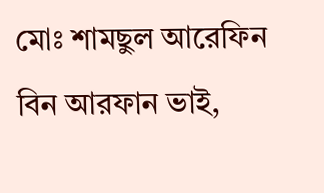মোঃ শামছুল আরেফিন বিন আরফান ভাই,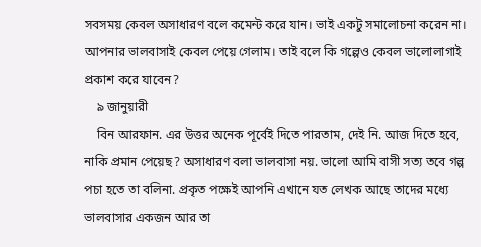সবসময় কেবল অসাধারণ বলে কমেন্ট করে যান। ভাই একটু সমালোচনা করেন না। আপনার ভালবাসাই কেবল পেয়ে গেলাম। তাই বলে কি গল্পেও কেবল ভালোলাগাই প্রকাশ করে যাবেন?
    ৯ জানুয়ারী
    বিন আরফান. এর উত্তর অনেক পূর্বেই দিতে পারতাম, দেই নি. আজ দিতে হবে, নাকি প্রমান পেয়েছ? অসাধারণ বলা ভালবাসা নয়. ভালো আমি বাসী সত্য তবে গল্প পচা হতে তা বলিনা. প্রকৃত পক্ষেই আপনি এখানে যত লেখক আছে তাদের মধ্যে ভালবাসার একজন আর তা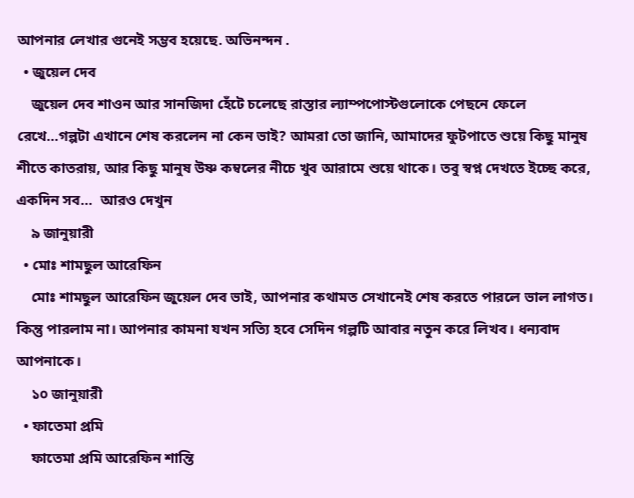আপনার লেখার গুনেই সম্ভব হয়েছে. অভিনন্দন .
  • জুয়েল দেব
    জুয়েল দেব শাওন আর সানজিদা হেঁটে চলেছে রাস্তার ল্যাম্পপোস্টগুলোকে পেছনে ফেলে রেখে...গল্পটা এখানে শেষ করলেন না কেন ভাই? আমরা তো জানি, আমাদের ফুটপাতে শুয়ে কিছু মানুষ শীতে কাতরায়, আর কিছু মানুষ উষ্ণ কম্বলের নীচে খুব আরামে শুয়ে থাকে। তবু স্বপ্ন দেখতে ইচ্ছে করে, একদিন সব...  আরও দেখুন
    ৯ জানুয়ারী
  • মোঃ শামছুল আরেফিন
    মোঃ শামছুল আরেফিন জুয়েল দেব ভাই, আপনার কথামত সেখানেই শেষ করতে পারলে ভাল লাগত। কিন্তু পারলাম না। আপনার কামনা যখন সত্যি হবে সেদিন গল্পটি আবার নতুন করে লিখব। ধন্যবাদ আপনাকে।
    ১০ জানুয়ারী
  • ফাতেমা প্রমি
    ফাতেমা প্রমি আরেফিন শান্তি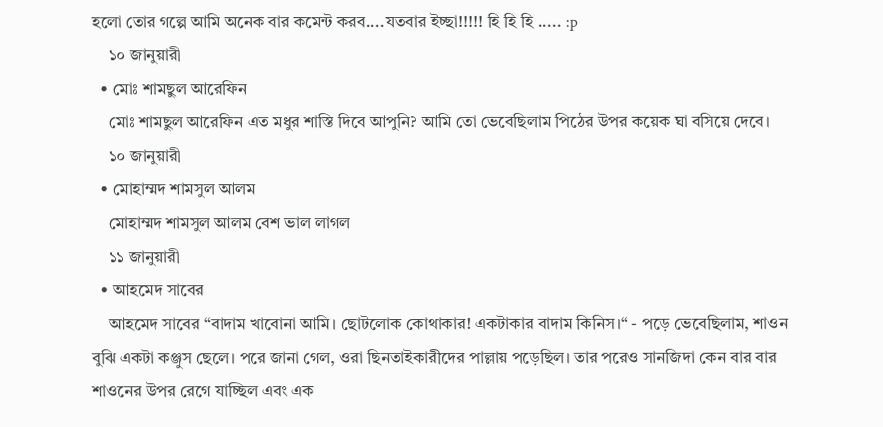হলো তোর গল্পে আমি অনেক বার কমেন্ট করব....যতবার ইচ্ছা!!!!! হি হি হি ..... :p
    ১০ জানুয়ারী
  • মোঃ শামছুল আরেফিন
    মোঃ শামছুল আরেফিন এত মধুর শাস্তি দিবে আপুনি? আমি তো ভেবেছিলাম পিঠের উপর কয়েক ঘা বসিয়ে দেবে।
    ১০ জানুয়ারী
  • মোহাম্মদ শামসুল আলম
    মোহাম্মদ শামসুল আলম বেশ ভাল লাগল
    ১১ জানুয়ারী
  • আহমেদ সাবের
    আহমেদ সাবের “বাদাম খাবোনা আমি। ছোটলোক কোথাকার! একটাকার বাদাম কিনিস।“ - পড়ে ভেবেছিলাম, শাওন বুঝি একটা কঞ্জুস ছেলে। পরে জানা গেল, ওরা ছিনতাইকারীদের পাল্লায় পড়েছিল। তার পরেও সানজিদা কেন বার বার শাওনের উপর রেগে যাচ্ছিল এবং এক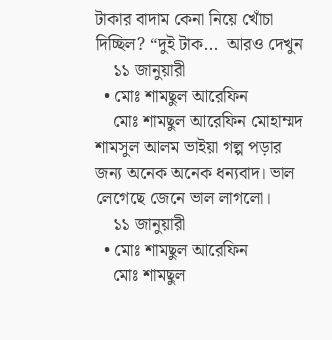টাকার বাদাম কেনা নিয়ে খোঁচা দিচ্ছিল? “দুই টাক...  আরও দেখুন
    ১১ জানুয়ারী
  • মোঃ শামছুল আরেফিন
    মোঃ শামছুল আরেফিন মোহাম্মদ শামসুল আলম ভাইয়া গল্প পড়ার জন্য অনেক অনেক ধন্যবাদ। ভাল লেগেছে জেনে ভাল লাগলো।
    ১১ জানুয়ারী
  • মোঃ শামছুল আরেফিন
    মোঃ শামছুল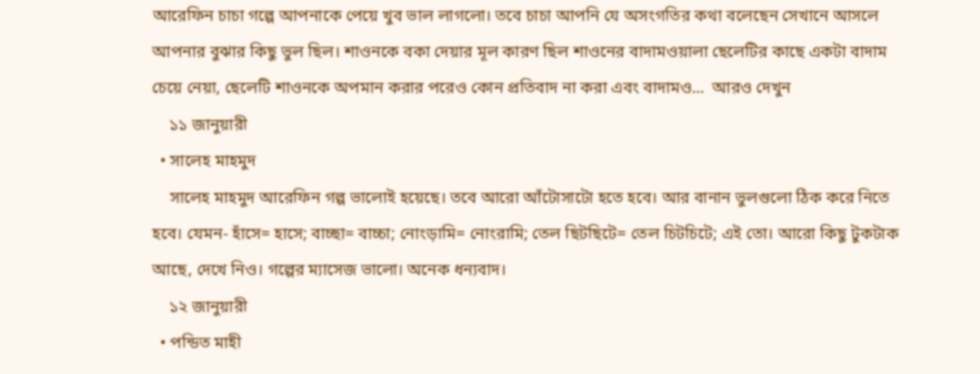আরেফিন চাচা গল্পে আপনাকে পেয়ে খুব ভাল লাগলো। তবে চাচা আপনি যে অসংগতির কথা বলেছেন সেখানে আসলে আপনার বুঝার কিছু ভুল ছিল। শাওনকে বকা দেয়ার মূল কারণ ছিল শাওনের বাদামওয়ালা ছেলেটির কাছে একটা বাদাম চেয়ে নেয়া, ছেলেটি শাওনকে অপমান করার পরেও কোন প্রতিবাদ না করা এবং বাদামও...  আরও দেখুন
    ১১ জানুয়ারী
  • সালেহ মাহমুদ
    সালেহ মাহমুদ আরেফিন গল্প ভালোই হয়েছে। তবে আরো আঁটোসাটো হতে হবে। আর বানান ভুলগুলো ঠিক করে নিতে হবে। যেমন- হাঁসে= হাসে; বাচ্ছা= বাচ্চা; নোংড়ামি= নোংরামি; তেল ছিটছিটে= তেল চিটচিটে; এই তো। আরো কিছু টুকটাক আছে, দেখে নিও। গল্পের ম্যাসেজ ভালো। অনেক ধন্যবাদ।
    ১২ জানুয়ারী
  • পন্ডিত মাহী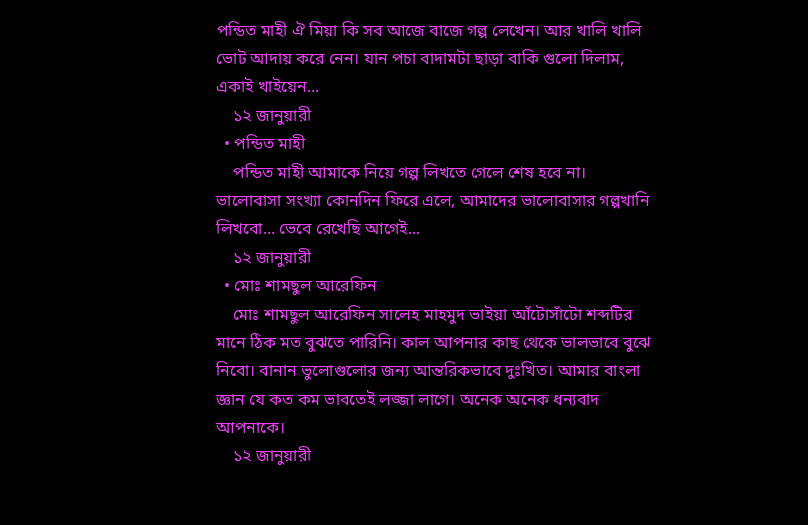পন্ডিত মাহী ঐ মিয়া কি সব আজে বাজে গল্প লেখেন। আর খালি খালি ভোট আদায় করে নেন। যান পচা বাদামটা ছাড়া বাকি গুলো দিলাম, একাই খাইয়েন...
    ১২ জানুয়ারী
  • পন্ডিত মাহী
    পন্ডিত মাহী আমাকে নিয়ে গল্প লিখতে গেলে শেষ হবে না। ভালোবাসা সংখ্যা কোনদিন ফিরে এলে, আমাদের ভালোবাসার গল্পখানি লিখবো... ভেবে রেখেছি আগেই...
    ১২ জানুয়ারী
  • মোঃ শামছুল আরেফিন
    মোঃ শামছুল আরেফিন সালেহ মাহমুদ ভাইয়া আঁটোসাঁটো শব্দটির মানে ঠিক মত বুঝতে পারিনি। কাল আপনার কাছ থেকে ভালভাবে বুঝে নিবো। বানান ভুলোগুলোর জন্য আন্তরিকভাবে দুঃখিত। আমার বাংলা জ্ঞান যে কত কম ভাবতেই লজ্জা লাগে। অনেক অনেক ধন্যবাদ আপনাকে।
    ১২ জানুয়ারী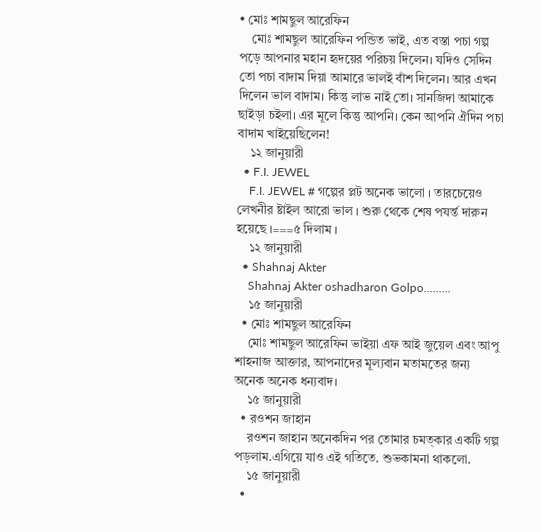• মোঃ শামছুল আরেফিন
    মোঃ শামছুল আরেফিন পন্ডিত ভাই, এত বস্তা পচা গল্প পড়ে আপনার মহান হৃদয়ের পরিচয় দিলেন। যদিও সেদিন তো পচা বাদাম দিয়া আমারে ভালই বাঁশ দিলেন। আর এখন দিলেন ভাল বাদাম। কিন্তু লাভ নাই তো। সানজিদা আমাকে ছাইড়া চইলা। এর মূলে কিন্তু আপনি। কেন আপনি ঐদিন পচা বাদাম খাইয়েছিলেন!
    ১২ জানুয়ারী
  • F.I. JEWEL
    F.I. JEWEL # গল্পের প্লট অনেক ভালো । তারচেয়েও লেখনীর ষ্টাইল আরো ভাল । শুরু থেকে শেষ পযর্ন্ত দারুন হয়েছে ।===৫ দিলাম ।
    ১২ জানুয়ারী
  • Shahnaj Akter
    Shahnaj Akter oshadharon Golpo.........
    ১৫ জানুয়ারী
  • মোঃ শামছুল আরেফিন
    মোঃ শামছুল আরেফিন ভাইয়া এফ আই জুয়েল এবং আপু শাহনাজ আক্তার, আপনাদের মূল্যবান মতামতের জন্য অনেক অনেক ধন্যবাদ।
    ১৫ জানুয়ারী
  • রওশন জাহান
    রওশন জাহান অনেকদিন পর তোমার চমত্কার একটি গল্প পড়লাম.এগিয়ে যাও এই গতিতে. শুভকামনা থাকলো.
    ১৫ জানুয়ারী
  •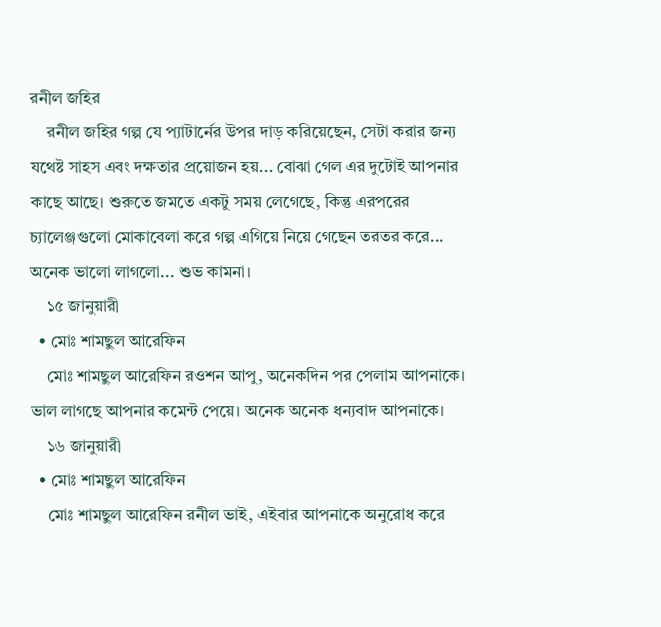রনীল জহির
    রনীল জহির গল্প যে প্যাটার্নের উপর দাড় করিয়েছেন, সেটা করার জন্য যথেষ্ট সাহস এবং দক্ষতার প্রয়োজন হয়... বোঝা গেল এর দুটোই আপনার কাছে আছে। শুরুতে জমতে একটু সময় লেগেছে, কিন্তু এরপরের চ্যালেঞ্জগুলো মোকাবেলা করে গল্প এগিয়ে নিয়ে গেছেন তরতর করে... অনেক ভালো লাগলো... শুভ কামনা।
    ১৫ জানুয়ারী
  • মোঃ শামছুল আরেফিন
    মোঃ শামছুল আরেফিন রওশন আপু, অনেকদিন পর পেলাম আপনাকে। ভাল লাগছে আপনার কমেন্ট পেয়ে। অনেক অনেক ধন্যবাদ আপনাকে।
    ১৬ জানুয়ারী
  • মোঃ শামছুল আরেফিন
    মোঃ শামছুল আরেফিন রনীল ভাই, এইবার আপনাকে অনুরোধ করে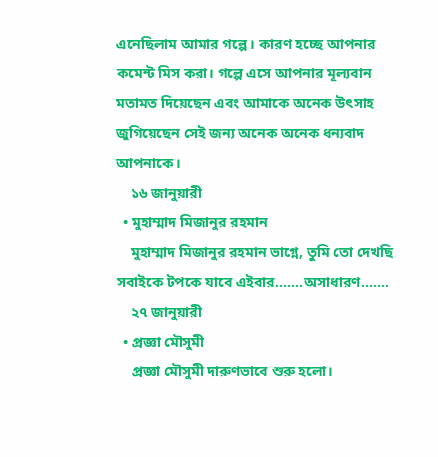এনেছিলাম আমার গল্পে। কারণ হচ্ছে আপনার কমেন্ট মিস করা। গল্পে এসে আপনার মূল্যবান মতামত দিয়েছেন এবং আমাকে অনেক উৎসাহ জুগিয়েছেন সেই জন্য অনেক অনেক ধন্যবাদ আপনাকে।
    ১৬ জানুয়ারী
  • মুহাম্মাদ মিজানুর রহমান
    মুহাম্মাদ মিজানুর রহমান ভাগ্নে, তুমি তো দেখছি সবাইকে টপকে যাবে এইবার.......অসাধারণ.......
    ২৭ জানুয়ারী
  • প্রজ্ঞা মৌসুমী
    প্রজ্ঞা মৌসুমী দারুণভাবে শুরু হলো।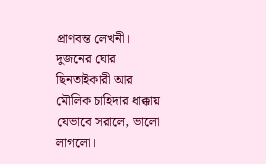প্রাণবন্ত লেখনী। দুজনের ঘোর ছিনতাইকারী আর মৌলিক চাহিদার ধাক্কায় যেভাবে সরালে, ভালো লাগলো।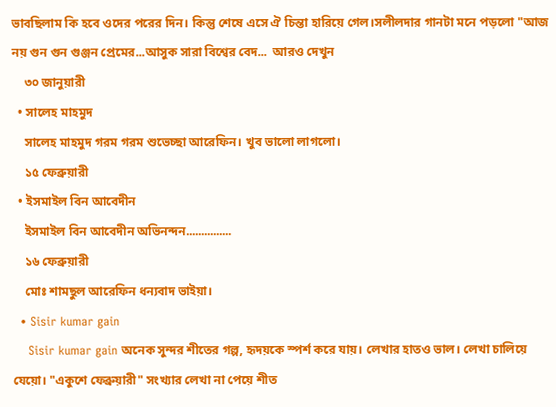ভাবছিলাম কি হবে ওদের পরের দিন। কিন্তু শেষে এসে ঐ চিন্তা হারিয়ে গেল।সলীলদার গানটা মনে পড়লো "আজ নয় গুন গুন গুঞ্জন প্রেমের...আসুক সারা বিশ্বের বেদ...  আরও দেখুন
    ৩০ জানুয়ারী
  • সালেহ মাহমুদ
    সালেহ মাহমুদ গরম গরম শুভেচ্ছা আরেফিন। খুব ভালো লাগলো।
    ১৫ ফেব্রুয়ারী
  • ইসমাইল বিন আবেদীন
    ইসমাইল বিন আবেদীন অভিনন্দন...............
    ১৬ ফেব্রুয়ারী
    মোঃ শামছুল আরেফিন ধন্যবাদ ভাইয়া।
  • Sisir kumar gain
    Sisir kumar gain অনেক সুন্দর শীতের গল্প, হৃদয়কে স্পর্শ করে যায়। লেখার হাতও ভাল। লেখা চালিয়ে যেয়ো। "একুশে ফেব্রুয়ারী" সংখ্যার লেখা না পেয়ে শীত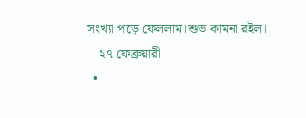সংখ্যা পড়ে ফেললাম।শুভ কামনা রইল।
    ২৭ ফেব্রুয়ারী
  •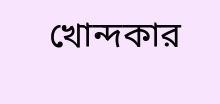খোন্দকার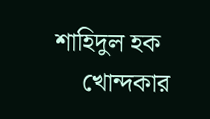শাহিদুল হক
    খোন্দকার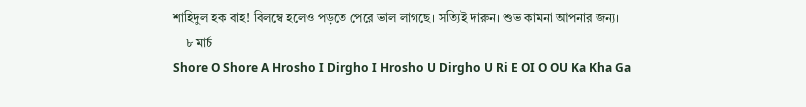শাহিদুল হক বাহ! বিলম্বে হলেও পড়তে পেরে ভাল লাগছে। সত্যিই দারুন। শুভ কামনা আপনার জন্য।
    ৮ মার্চ
Shore O Shore A Hrosho I Dirgho I Hrosho U Dirgho U Ri E OI O OU Ka Kha Ga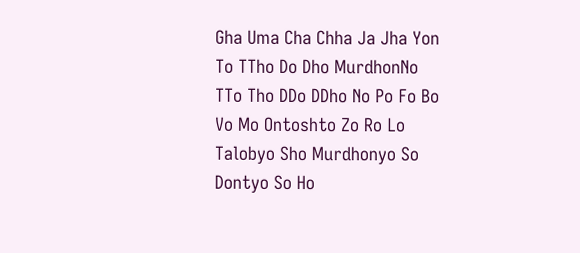Gha Uma Cha Chha Ja Jha Yon To TTho Do Dho MurdhonNo TTo Tho DDo DDho No Po Fo Bo Vo Mo Ontoshto Zo Ro Lo Talobyo Sho Murdhonyo So Dontyo So Ho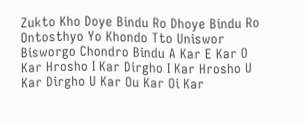Zukto Kho Doye Bindu Ro Dhoye Bindu Ro Ontosthyo Yo Khondo Tto Uniswor Bisworgo Chondro Bindu A Kar E Kar O Kar Hrosho I Kar Dirgho I Kar Hrosho U Kar Dirgho U Kar Ou Kar Oi Kar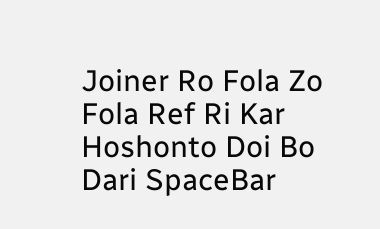Joiner Ro Fola Zo Fola Ref Ri Kar Hoshonto Doi Bo Dari SpaceBar